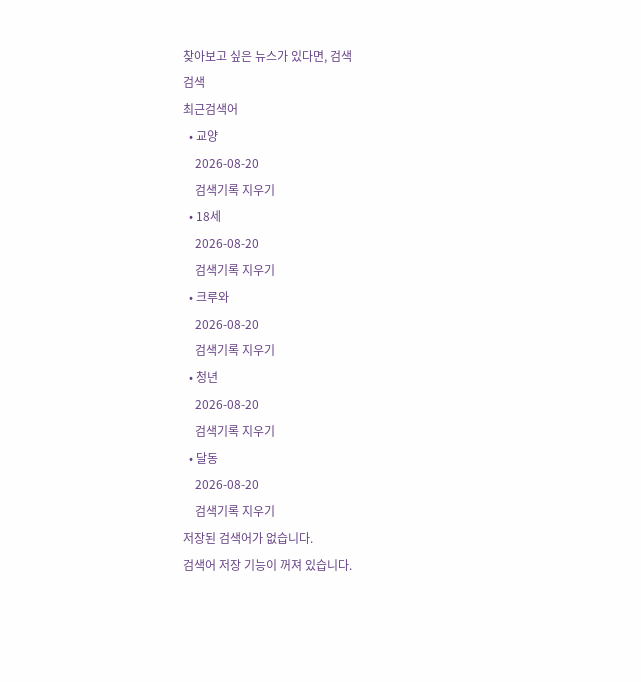찾아보고 싶은 뉴스가 있다면, 검색
검색
최근검색어
  • 교양
    2026-08-20
    검색기록 지우기
  • 18세
    2026-08-20
    검색기록 지우기
  • 크루와
    2026-08-20
    검색기록 지우기
  • 청년
    2026-08-20
    검색기록 지우기
  • 달동
    2026-08-20
    검색기록 지우기
저장된 검색어가 없습니다.
검색어 저장 기능이 꺼져 있습니다.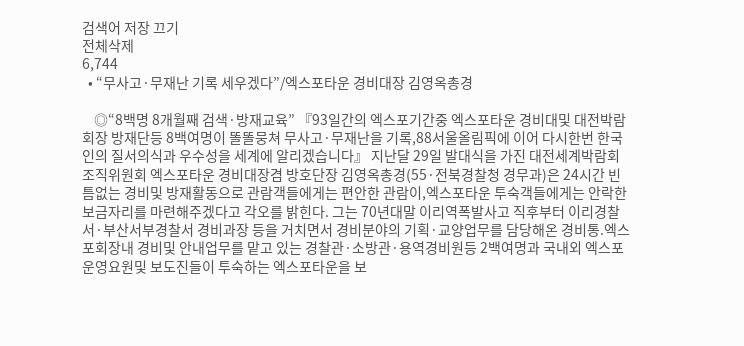검색어 저장 끄기
전체삭제
6,744
  • “무사고·무재난 기록 세우겠다”/엑스포타운 경비대장 김영옥총경

    ◎“8백명 8개월째 검색·방재교육” 『93일간의 엑스포기간중 엑스포타운 경비대및 대전박람회장 방재단등 8백여명이 똘똘뭉쳐 무사고·무재난을 기록,88서울올림픽에 이어 다시한번 한국인의 질서의식과 우수성을 세계에 알리겠습니다』 지난달 29일 발대식을 가진 대전세계박람회조직위원회 엑스포타운 경비대장겸 방호단장 김영옥총경(55·전북경찰청 경무과)은 24시간 빈틈없는 경비및 방재활동으로 관람객들에게는 편안한 관람이,엑스포타운 투숙객들에게는 안락한 보금자리를 마련해주겠다고 각오를 밝힌다. 그는 70년대말 이리역폭발사고 직후부터 이리경찰서·부산서부경찰서 경비과장 등을 거치면서 경비분야의 기획·교양업무를 담당해온 경비통.엑스포회장내 경비및 안내업무를 맡고 있는 경찰관·소방관·용역경비원등 2백여명과 국내외 엑스포운영요원및 보도진들이 투숙하는 엑스포타운을 보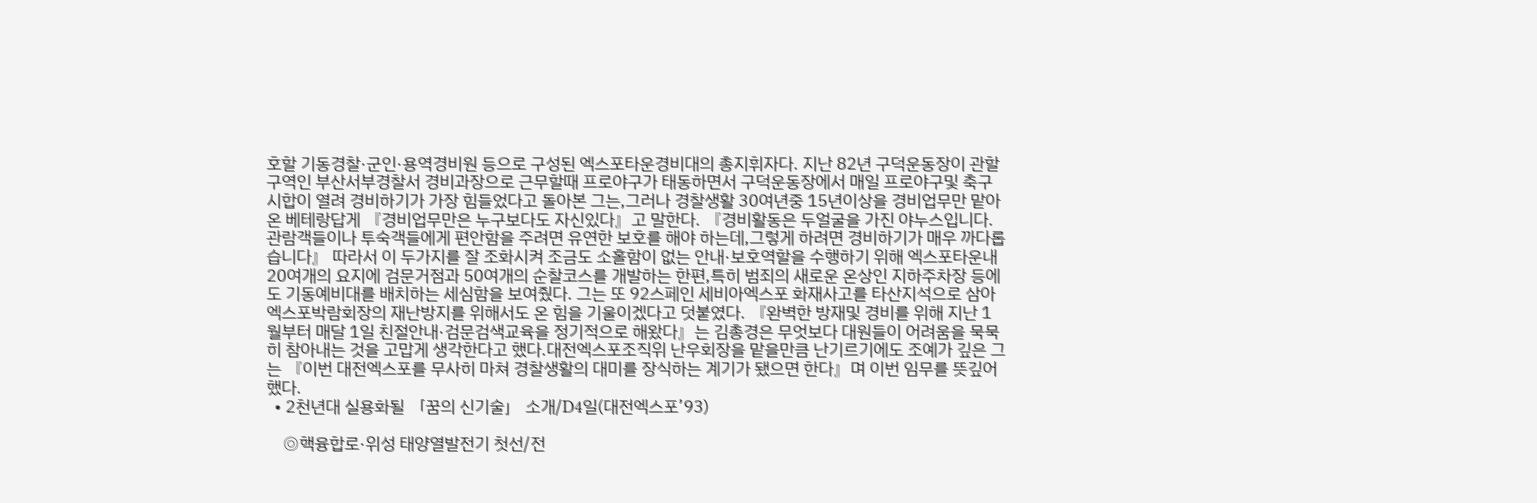호할 기동경찰·군인·용역경비원 등으로 구성된 엑스포타운경비대의 총지휘자다. 지난 82년 구덕운동장이 관할구역인 부산서부경찰서 경비과장으로 근무할때 프로야구가 태동하면서 구덕운동장에서 매일 프로야구및 축구시합이 열려 경비하기가 가장 힘들었다고 돌아본 그는,그러나 경찰생활 30여년중 15년이상을 경비업무만 맡아온 베테랑답게 『경비업무만은 누구보다도 자신있다』고 말한다. 『경비활동은 두얼굴을 가진 야누스입니다.관람객들이나 투숙객들에게 편안함을 주려면 유연한 보호를 해야 하는데,그렇게 하려면 경비하기가 매우 까다롭습니다』 따라서 이 두가지를 잘 조화시켜 조금도 소홀함이 없는 안내·보호역할을 수행하기 위해 엑스포타운내 20여개의 요지에 검문거점과 50여개의 순찰코스를 개발하는 한편,특히 범죄의 새로운 온상인 지하주차장 등에도 기동예비대를 배치하는 세심함을 보여줬다. 그는 또 92스페인 세비아엑스포 화재사고를 타산지석으로 삼아 엑스포박람회장의 재난방지를 위해서도 온 힘을 기울이겠다고 덧붙였다. 『완벽한 방재및 경비를 위해 지난 1월부터 매달 1일 친절안내·검문검색교육을 정기적으로 해왔다』는 김총경은 무엇보다 대원들이 어려움을 묵묵히 참아내는 것을 고맙게 생각한다고 했다.대전엑스포조직위 난우회장을 맡을만큼 난기르기에도 조예가 깊은 그는 『이번 대전엑스포를 무사히 마쳐 경찰생활의 대미를 장식하는 계기가 됐으면 한다』며 이번 임무를 뜻깊어했다.
  • 2천년대 실용화될 「꿈의 신기술」 소개/D4일(대전엑스포’93)

    ◎핵융합로·위성 태양열발전기 첫선/전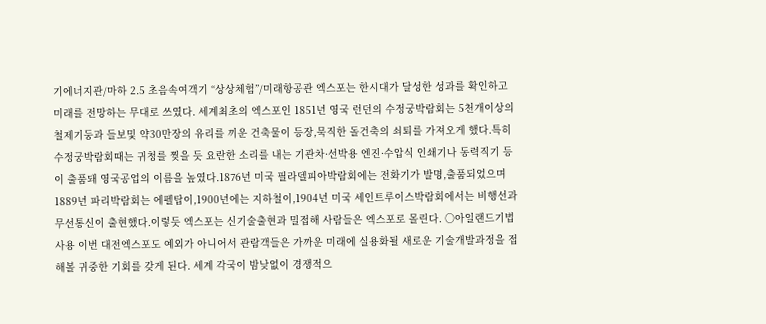기에너지관/마하 2.5 초음속여객기 “상상체험”/미래항공관 엑스포는 한시대가 달성한 성과를 확인하고 미래를 전망하는 무대로 쓰였다. 세계최초의 엑스포인 1851년 영국 런던의 수정궁박람회는 5천개이상의 철제기둥과 들보및 약30만장의 유리를 끼운 건축물이 등장,묵직한 돌건축의 쇠퇴를 가져오게 했다.특히 수정궁박람회때는 귀청를 찢을 듯 요란한 소리를 내는 기관차·선박용 엔진·수압식 인쇄기나 동력직기 등이 출품돼 영국공업의 이름을 높였다.1876년 미국 필라델피아박람회에는 전화기가 발명,출품되었으며 1889년 파리박람회는 에펠탑이,1900년에는 지하철이,1904년 미국 세인트루이스박람회에서는 비행선과 무선통신이 출현했다.이렇듯 엑스포는 신기술출현과 밀접해 사람들은 엑스포로 몰린다. ○아일랜드기법 사용 이번 대전엑스포도 예외가 아니어서 관람객들은 가까운 미래에 실용화될 새로운 기술개발과정을 접해볼 귀중한 기회를 갖게 된다. 세계 각국이 밤낮없이 경쟁적으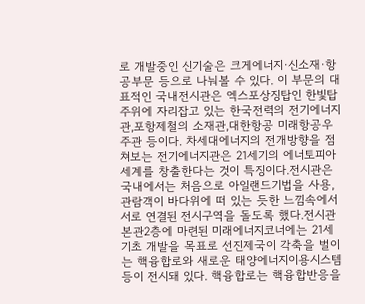로 개발중인 신기술은 크게에너지·신소재·항공부문 등으로 나눠볼 수 있다. 이 부문의 대표적인 국내전시관은 엑스포상징탑인 한빛탑 주위에 자리잡고 있는 한국전력의 전기에너지관,포항제철의 소재관,대한항공 미래항공우주관 등이다. 차세대에너지의 전개방향을 점쳐보는 전기에너지관은 21세기의 에너토피아세계를 창출한다는 것이 특징이다.전시관은 국내에서는 처음으로 아일랜드기법을 사용,관람객이 바다위에 떠 있는 듯한 느낌속에서 서로 연결된 전시구역을 돌도록 했다.전시관 본관2층에 마련된 미래에너지코너에는 21세기초 개발을 목표로 선진제국이 각축을 벌이는 핵융합로와 새로운 태양에너지이용시스템등이 전시돼 있다. 핵융합로는 핵융합반응을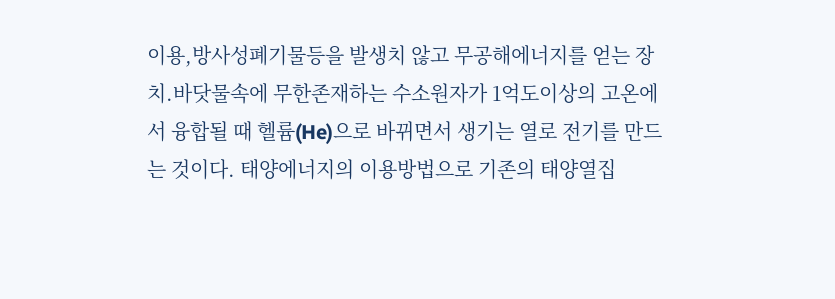이용,방사성폐기물등을 발생치 않고 무공해에너지를 얻는 장치.바닷물속에 무한존재하는 수소원자가 1억도이상의 고온에서 융합될 때 헬륨(He)으로 바뀌면서 생기는 열로 전기를 만드는 것이다. 태양에너지의 이용방법으로 기존의 태양열집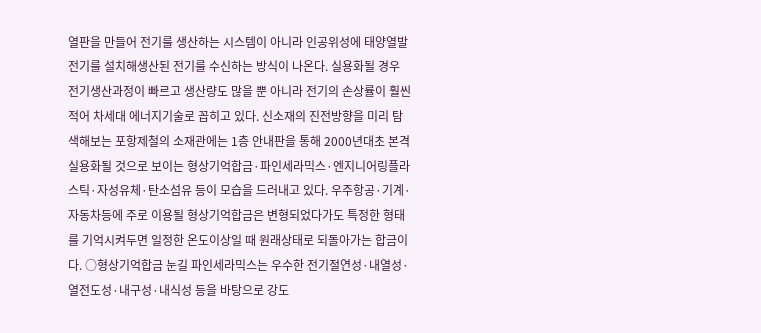열판을 만들어 전기를 생산하는 시스템이 아니라 인공위성에 태양열발전기를 설치해생산된 전기를 수신하는 방식이 나온다. 실용화될 경우 전기생산과정이 빠르고 생산량도 많을 뿐 아니라 전기의 손상률이 훨씬 적어 차세대 에너지기술로 꼽히고 있다. 신소재의 진전방향을 미리 탐색해보는 포항제철의 소재관에는 1층 안내판을 통해 2000년대초 본격 실용화될 것으로 보이는 형상기억합금·파인세라믹스·엔지니어링플라스틱·자성유체·탄소섬유 등이 모습을 드러내고 있다. 우주항공·기계·자동차등에 주로 이용될 형상기억합금은 변형되었다가도 특정한 형태를 기억시켜두면 일정한 온도이상일 때 원래상태로 되돌아가는 합금이다. ○형상기억합금 눈길 파인세라믹스는 우수한 전기절연성·내열성·열전도성·내구성·내식성 등을 바탕으로 강도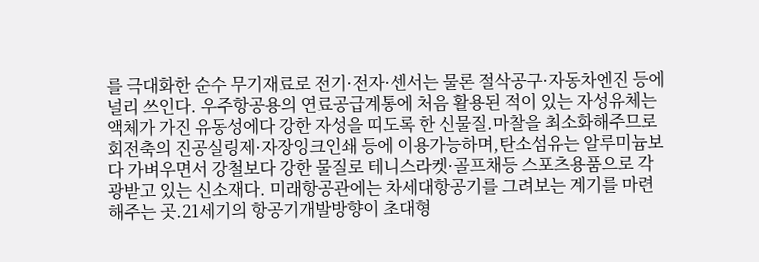를 극대화한 순수 무기재료로 전기·전자·센서는 물론 절삭공구·자동차엔진 등에 널리 쓰인다. 우주항공용의 연료공급계통에 처음 활용된 적이 있는 자성유체는 액체가 가진 유동성에다 강한 자성을 띠도록 한 신물질.마찰을 최소화해주므로 회전축의 진공실링제·자장잉크인쇄 등에 이용가능하며,탄소섬유는 알루미늄보다 가벼우면서 강철보다 강한 물질로 테니스라켓·골프채등 스포츠용품으로 각광받고 있는 신소재다. 미래항공관에는 차세대항공기를 그려보는 계기를 마련해주는 곳.21세기의 항공기개발방향이 초대형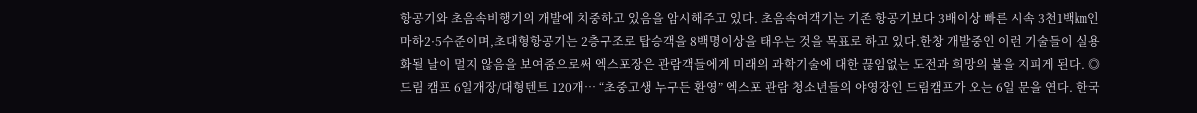항공기와 초음속비행기의 개발에 치중하고 있음을 암시해주고 있다. 초음속여객기는 기존 항공기보다 3배이상 빠른 시속 3천1백㎞인 마하2·5수준이며,초대형항공기는 2층구조로 탑승객을 8백명이상을 태우는 것을 목표로 하고 있다.한창 개발중인 이런 기술들이 실용화될 날이 멀지 않음을 보여줌으로써 엑스포장은 관람객들에게 미래의 과학기술에 대한 끊임없는 도전과 희망의 불을 지피게 된다. ◎드림 캠프 6일개장/대형텐트 120개… “초중고생 누구든 환영” 엑스포 관람 청소년들의 야영장인 드림캠프가 오는 6일 문을 연다. 한국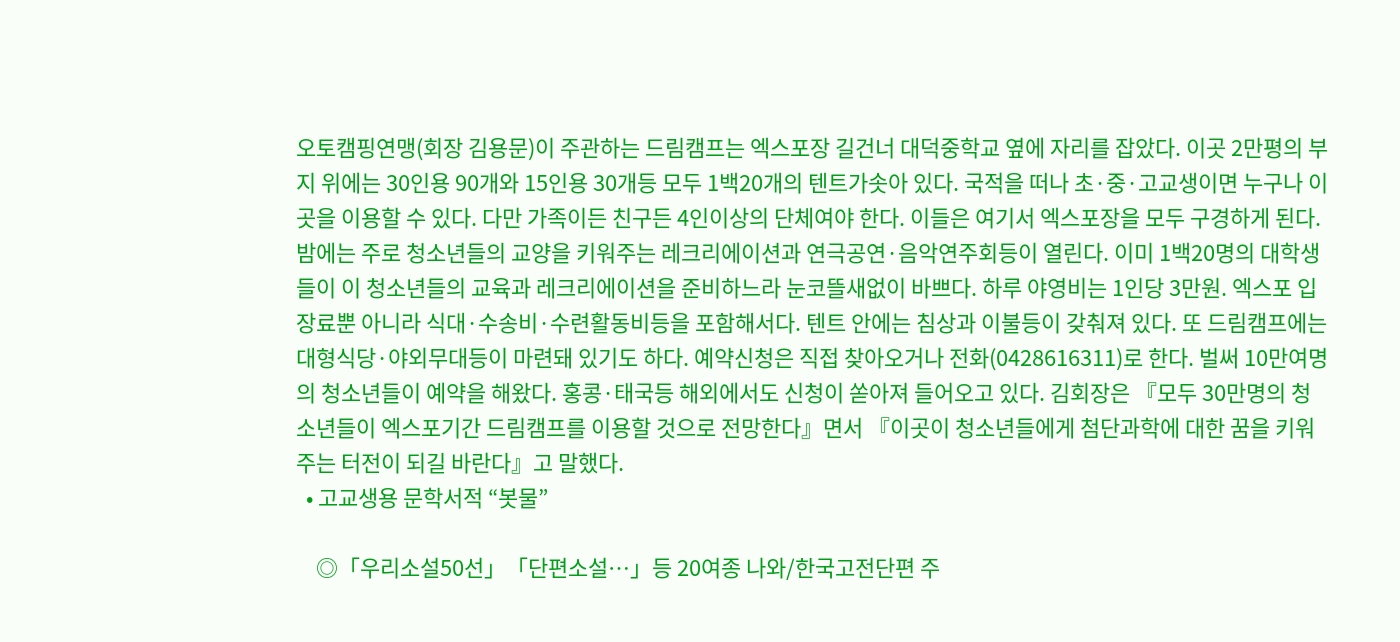오토캠핑연맹(회장 김용문)이 주관하는 드림캠프는 엑스포장 길건너 대덕중학교 옆에 자리를 잡았다. 이곳 2만평의 부지 위에는 30인용 90개와 15인용 30개등 모두 1백20개의 텐트가솟아 있다. 국적을 떠나 초·중·고교생이면 누구나 이곳을 이용할 수 있다. 다만 가족이든 친구든 4인이상의 단체여야 한다. 이들은 여기서 엑스포장을 모두 구경하게 된다. 밤에는 주로 청소년들의 교양을 키워주는 레크리에이션과 연극공연·음악연주회등이 열린다. 이미 1백20명의 대학생들이 이 청소년들의 교육과 레크리에이션을 준비하느라 눈코뜰새없이 바쁘다. 하루 야영비는 1인당 3만원. 엑스포 입장료뿐 아니라 식대·수송비·수련활동비등을 포함해서다. 텐트 안에는 침상과 이불등이 갖춰져 있다. 또 드림캠프에는 대형식당·야외무대등이 마련돼 있기도 하다. 예약신청은 직접 찾아오거나 전화(0428616311)로 한다. 벌써 10만여명의 청소년들이 예약을 해왔다. 홍콩·태국등 해외에서도 신청이 쏟아져 들어오고 있다. 김회장은 『모두 30만명의 청소년들이 엑스포기간 드림캠프를 이용할 것으로 전망한다』면서 『이곳이 청소년들에게 첨단과학에 대한 꿈을 키워주는 터전이 되길 바란다』고 말했다.
  • 고교생용 문학서적 “봇물”

    ◎「우리소설50선」「단편소설…」등 20여종 나와/한국고전단편 주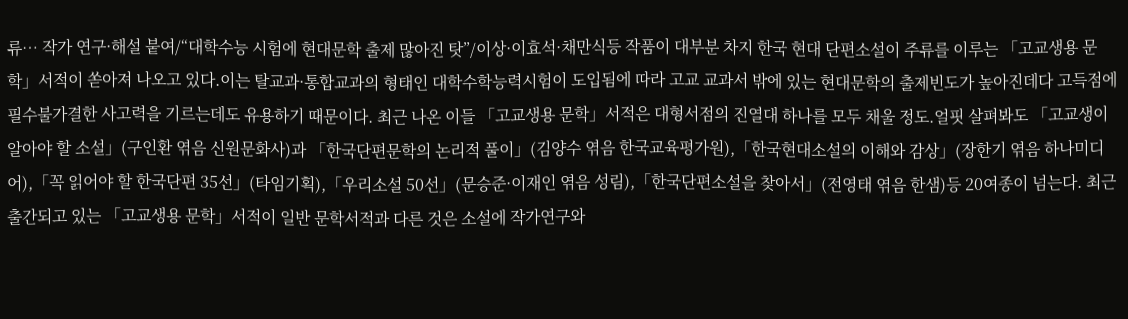류… 작가 연구·해설 붙여/“대학수능 시험에 현대문학 출제 많아진 탓”/이상·이효석·채만식등 작품이 대부분 차지 한국 현대 단편소설이 주류를 이루는 「고교생용 문학」서적이 쏟아져 나오고 있다.이는 탈교과·통합교과의 형태인 대학수학능력시험이 도입됨에 따라 고교 교과서 밖에 있는 현대문학의 출제빈도가 높아진데다 고득점에 필수불가결한 사고력을 기르는데도 유용하기 때문이다. 최근 나온 이들 「고교생용 문학」서적은 대형서점의 진열대 하나를 모두 채울 정도.얼핏 살펴봐도 「고교생이 알아야 할 소설」(구인환 엮음 신원문화사)과 「한국단편문학의 논리적 풀이」(김양수 엮음 한국교육평가원),「한국현대소설의 이해와 감상」(장한기 엮음 하나미디어),「꼭 읽어야 할 한국단편 35선」(타임기획),「우리소설 50선」(문승준·이재인 엮음 성림),「한국단편소설을 찾아서」(전영태 엮음 한샘)등 20여종이 넘는다. 최근 출간되고 있는 「고교생용 문학」서적이 일반 문학서적과 다른 것은 소설에 작가연구와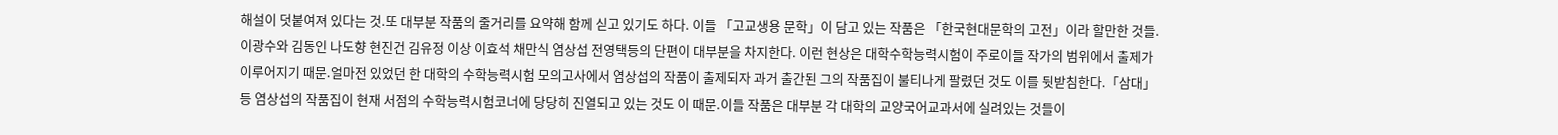해설이 덧붙여져 있다는 것.또 대부분 작품의 줄거리를 요약해 함께 싣고 있기도 하다. 이들 「고교생용 문학」이 담고 있는 작품은 「한국현대문학의 고전」이라 할만한 것들.이광수와 김동인 나도향 현진건 김유정 이상 이효석 채만식 염상섭 전영택등의 단편이 대부분을 차지한다. 이런 현상은 대학수학능력시험이 주로이들 작가의 범위에서 출제가 이루어지기 때문.얼마전 있었던 한 대학의 수학능력시험 모의고사에서 염상섭의 작품이 출제되자 과거 출간된 그의 작품집이 불티나게 팔렸던 것도 이를 뒷받침한다.「삼대」등 염상섭의 작품집이 현재 서점의 수학능력시험코너에 당당히 진열되고 있는 것도 이 때문.이들 작품은 대부분 각 대학의 교양국어교과서에 실려있는 것들이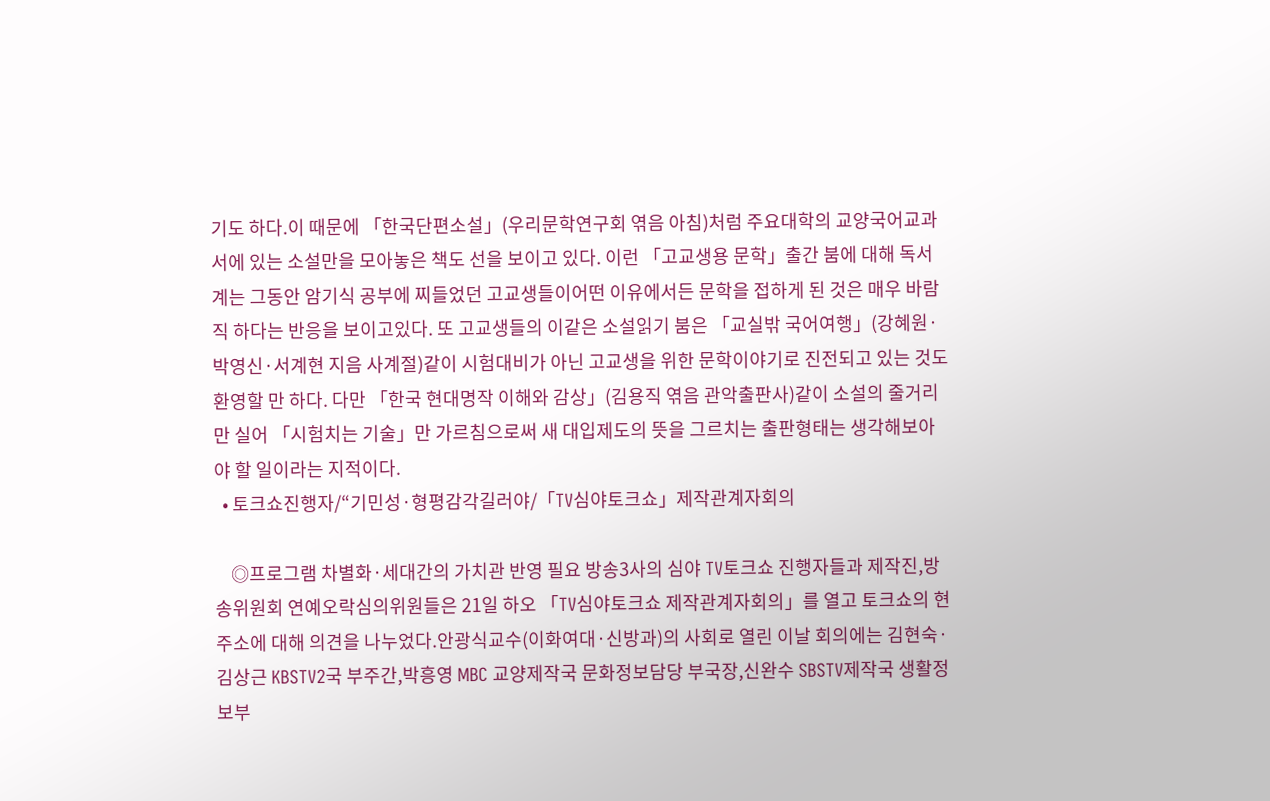기도 하다.이 때문에 「한국단편소설」(우리문학연구회 엮음 아침)처럼 주요대학의 교양국어교과서에 있는 소설만을 모아놓은 책도 선을 보이고 있다. 이런 「고교생용 문학」출간 붐에 대해 독서계는 그동안 암기식 공부에 찌들었던 고교생들이어떤 이유에서든 문학을 접하게 된 것은 매우 바람직 하다는 반응을 보이고있다. 또 고교생들의 이같은 소설읽기 붐은 「교실밖 국어여행」(강혜원·박영신·서계현 지음 사계절)같이 시험대비가 아닌 고교생을 위한 문학이야기로 진전되고 있는 것도 환영할 만 하다. 다만 「한국 현대명작 이해와 감상」(김용직 엮음 관악출판사)같이 소설의 줄거리만 실어 「시험치는 기술」만 가르침으로써 새 대입제도의 뜻을 그르치는 출판형태는 생각해보아야 할 일이라는 지적이다.
  • 토크쇼진행자/“기민성·형평감각길러야/「TV심야토크쇼」제작관계자회의

    ◎프로그램 차별화·세대간의 가치관 반영 필요 방송3사의 심야 TV토크쇼 진행자들과 제작진,방송위원회 연예오락심의위원들은 21일 하오 「TV심야토크쇼 제작관계자회의」를 열고 토크쇼의 현주소에 대해 의견을 나누었다.안광식교수(이화여대·신방과)의 사회로 열린 이날 회의에는 김현숙·김상근 KBSTV2국 부주간,박흥영 MBC 교양제작국 문화정보담당 부국장,신완수 SBSTV제작국 생활정보부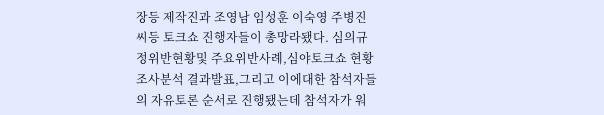장등 제작진과 조영남 임성훈 이숙영 주병진씨등 토크쇼 진행자들이 총망라됐다. 심의규정위반현황및 주요위반사례,심야토크쇼 현황 조사분석 결과발표,그리고 이에대한 참석자들의 자유토론 순서로 진행됐는데 참석자가 워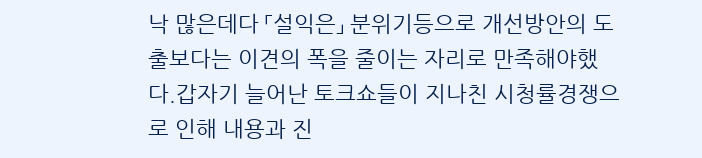낙 많은데다 「설익은」 분위기등으로 개선방안의 도출보다는 이견의 폭을 줄이는 자리로 만족해야했다.갑자기 늘어난 토크쇼들이 지나친 시청률경쟁으로 인해 내용과 진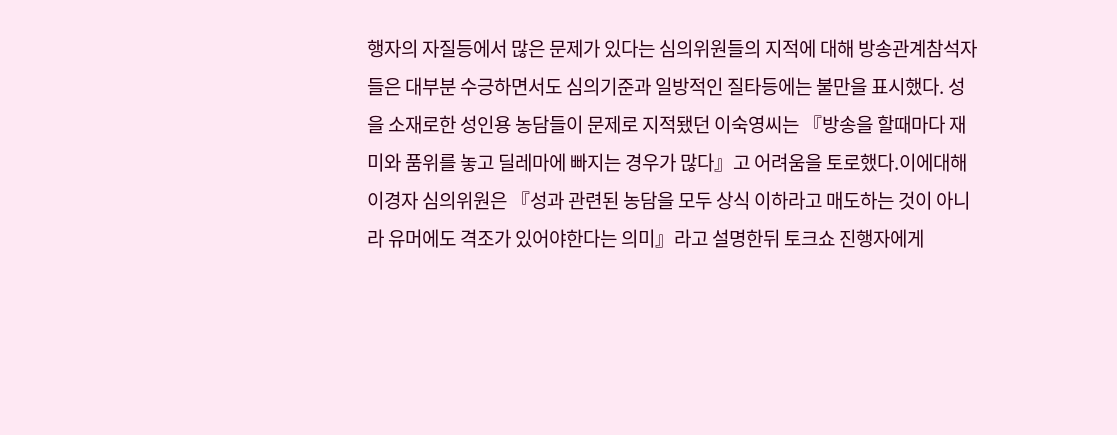행자의 자질등에서 많은 문제가 있다는 심의위원들의 지적에 대해 방송관계참석자들은 대부분 수긍하면서도 심의기준과 일방적인 질타등에는 불만을 표시했다. 성을 소재로한 성인용 농담들이 문제로 지적됐던 이숙영씨는 『방송을 할때마다 재미와 품위를 놓고 딜레마에 빠지는 경우가 많다』고 어려움을 토로했다.이에대해 이경자 심의위원은 『성과 관련된 농담을 모두 상식 이하라고 매도하는 것이 아니라 유머에도 격조가 있어야한다는 의미』라고 설명한뒤 토크쇼 진행자에게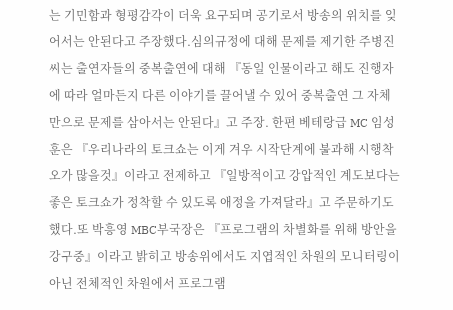는 기민함과 형평감각이 더욱 요구되며 공기로서 방송의 위치를 잊어서는 안된다고 주장했다.심의규정에 대해 문제를 제기한 주병진씨는 출연자들의 중복출연에 대해 『동일 인물이라고 해도 진행자에 따라 얼마든지 다른 이야기를 끌어낼 수 있어 중복출연 그 자체만으로 문제를 삼아서는 안된다』고 주장. 한편 베테랑급 MC 임성훈은 『우리나라의 토크쇼는 이게 겨우 시작단계에 불과해 시행착오가 많을것』이라고 전제하고 『일방적이고 강압적인 계도보다는 좋은 토크쇼가 정착할 수 있도록 애정을 가져달라』고 주문하기도 했다.또 박흥영 MBC부국장은 『프로그램의 차별화를 위해 방안을 강구중』이라고 밝히고 방송위에서도 지엽적인 차원의 모니터링이 아닌 전체적인 차원에서 프로그램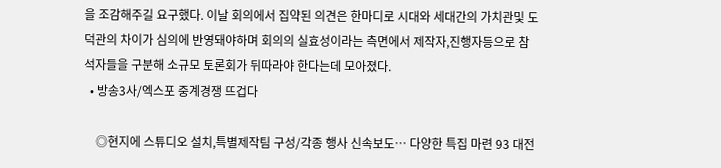을 조감해주길 요구했다. 이날 회의에서 집약된 의견은 한마디로 시대와 세대간의 가치관및 도덕관의 차이가 심의에 반영돼야하며 회의의 실효성이라는 측면에서 제작자,진행자등으로 참석자들을 구분해 소규모 토론회가 뒤따라야 한다는데 모아졌다.
  • 방송3사/엑스포 중계경쟁 뜨겁다

    ◎현지에 스튜디오 설치,특별제작팀 구성/각종 행사 신속보도… 다양한 특집 마련 93 대전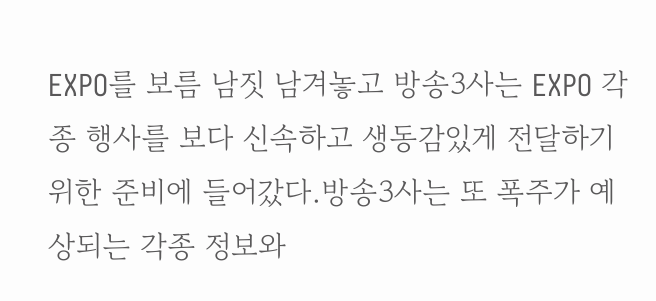EXPO를 보름 남짓 남겨놓고 방송3사는 EXPO 각종 행사를 보다 신속하고 생동감있게 전달하기 위한 준비에 들어갔다.방송3사는 또 폭주가 예상되는 각종 정보와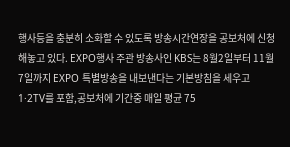행사등을 충분히 소화할 수 있도록 방송시간연장을 공보처에 신청해놓고 있다. EXPO행사 주관 방송사인 KBS는 8월2일부터 11월7일까지 EXPO 특별방송을 내보낸다는 기본방침을 세우고 1·2TV를 포함,공보처에 기간중 매일 평균 75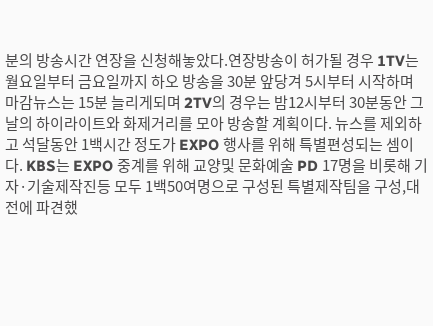분의 방송시간 연장을 신청해놓았다.연장방송이 허가될 경우 1TV는 월요일부터 금요일까지 하오 방송을 30분 앞당겨 5시부터 시작하며 마감뉴스는 15분 늘리게되며 2TV의 경우는 밤12시부터 30분동안 그날의 하이라이트와 화제거리를 모아 방송할 계획이다. 뉴스를 제외하고 석달동안 1백시간 정도가 EXPO 행사를 위해 특별편성되는 셈이다. KBS는 EXPO 중계를 위해 교양및 문화예술 PD 17명을 비롯해 기자·기술제작진등 모두 1백50여명으로 구성된 특별제작팀을 구성,대전에 파견했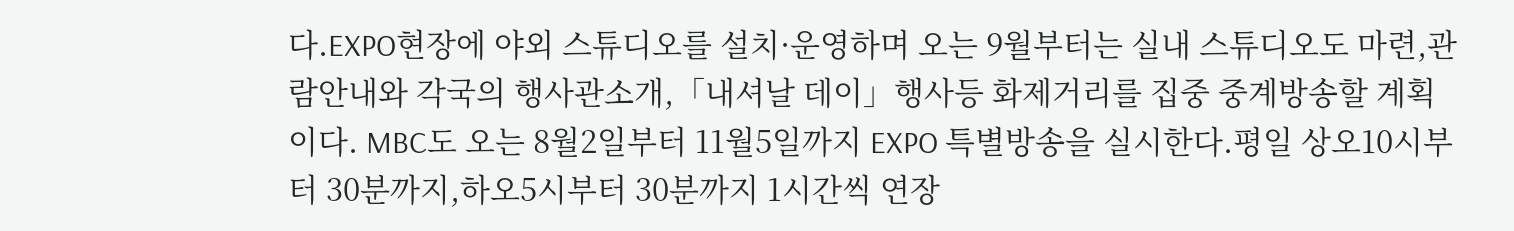다.EXPO현장에 야외 스튜디오를 설치·운영하며 오는 9월부터는 실내 스튜디오도 마련,관람안내와 각국의 행사관소개,「내셔날 데이」행사등 화제거리를 집중 중계방송할 계획이다. MBC도 오는 8월2일부터 11월5일까지 EXPO 특별방송을 실시한다.평일 상오10시부터 30분까지,하오5시부터 30분까지 1시간씩 연장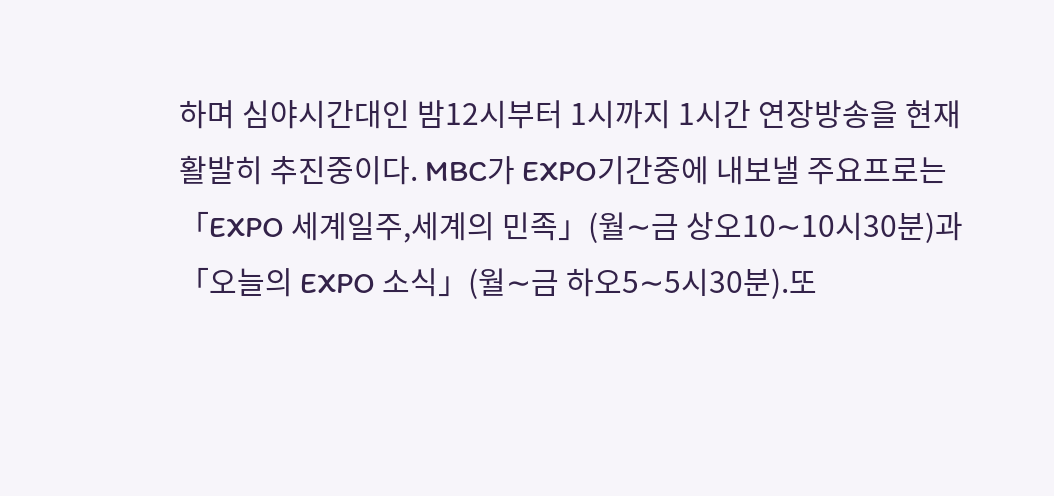하며 심야시간대인 밤12시부터 1시까지 1시간 연장방송을 현재 활발히 추진중이다. MBC가 EXPO기간중에 내보낼 주요프로는「EXPO 세계일주,세계의 민족」(월∼금 상오10∼10시30분)과 「오늘의 EXPO 소식」(월∼금 하오5∼5시30분).또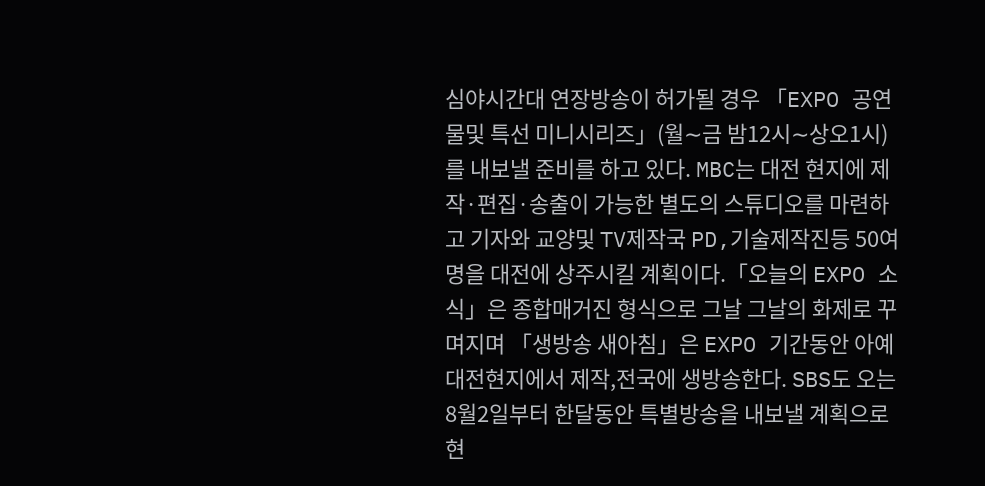심야시간대 연장방송이 허가될 경우 「EXPO 공연물및 특선 미니시리즈」(월∼금 밤12시∼상오1시)를 내보낼 준비를 하고 있다. MBC는 대전 현지에 제작·편집·송출이 가능한 별도의 스튜디오를 마련하고 기자와 교양및 TV제작국 PD,기술제작진등 50여명을 대전에 상주시킬 계획이다.「오늘의 EXPO 소식」은 종합매거진 형식으로 그날 그날의 화제로 꾸며지며 「생방송 새아침」은 EXPO 기간동안 아예 대전현지에서 제작,전국에 생방송한다. SBS도 오는 8월2일부터 한달동안 특별방송을 내보낼 계획으로 현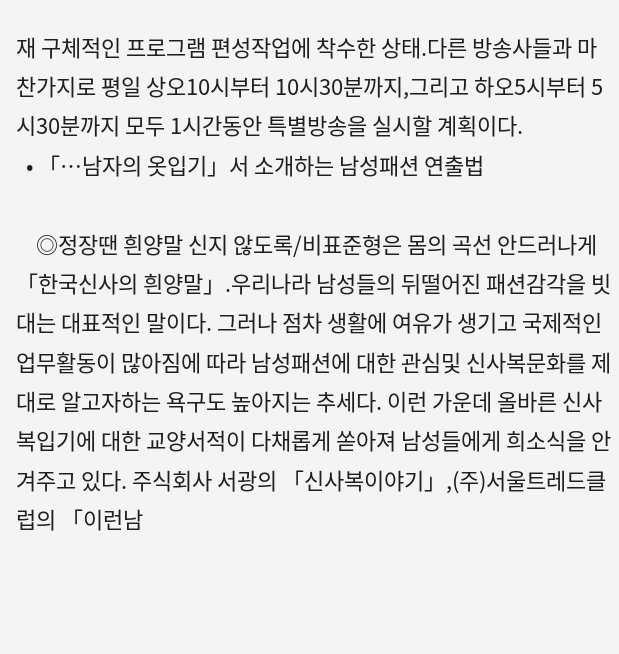재 구체적인 프로그램 편성작업에 착수한 상태.다른 방송사들과 마찬가지로 평일 상오10시부터 10시30분까지,그리고 하오5시부터 5시30분까지 모두 1시간동안 특별방송을 실시할 계획이다.
  • 「…남자의 옷입기」서 소개하는 남성패션 연출법

    ◎정장땐 흰양말 신지 않도록/비표준형은 몸의 곡선 안드러나게 「한국신사의 흰양말」.우리나라 남성들의 뒤떨어진 패션감각을 빗대는 대표적인 말이다. 그러나 점차 생활에 여유가 생기고 국제적인 업무활동이 많아짐에 따라 남성패션에 대한 관심및 신사복문화를 제대로 알고자하는 욕구도 높아지는 추세다. 이런 가운데 올바른 신사복입기에 대한 교양서적이 다채롭게 쏟아져 남성들에게 희소식을 안겨주고 있다. 주식회사 서광의 「신사복이야기」,(주)서울트레드클럽의 「이런남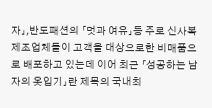자」,반도패션의 「멋과 여유」등 주로 신사복 제조업체들이 고객을 대상으로한 비매품으로 배포하고 있는데 이어 최근 「성공하는 남자의 옷입기」란 제목의 국내최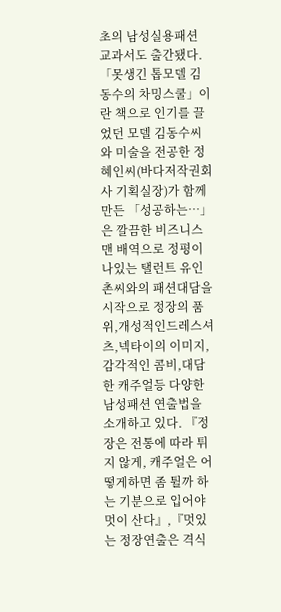초의 남성실용패션 교과서도 출간됐다. 「못생긴 톱모델 김동수의 차밍스쿨」이란 책으로 인기를 끌었던 모델 김동수씨와 미술을 전공한 정혜인씨(바다저작권회사 기획실장)가 함께 만든 「성공하는…」은 깔끔한 비즈니스맨 배역으로 정평이 나있는 탤런트 유인촌씨와의 패션대담을 시작으로 정장의 품위,개성적인드레스셔츠,넥타이의 이미지,감각적인 콤비,대담한 캐주얼등 다양한 남성패션 연출법을 소개하고 있다. 『정장은 전통에 따라 튀지 않게, 캐주얼은 어떻게하면 좀 튈까 하는 기분으로 입어야 멋이 산다』,『멋있는 정장연출은 격식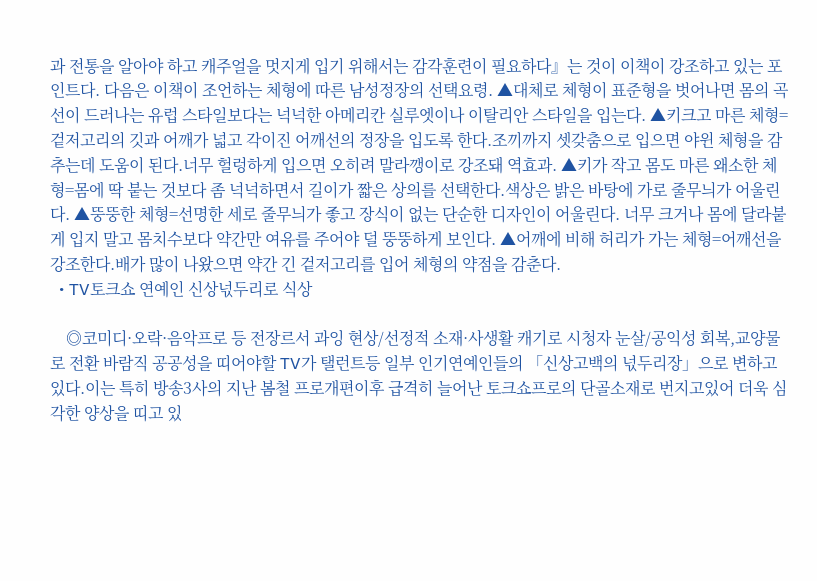과 전통을 알아야 하고 캐주얼을 멋지게 입기 위해서는 감각훈련이 필요하다』는 것이 이책이 강조하고 있는 포인트다. 다음은 이책이 조언하는 체형에 따른 남성정장의 선택요령. ▲대체로 체형이 표준형을 벗어나면 몸의 곡선이 드러나는 유럽 스타일보다는 넉넉한 아메리칸 실루엣이나 이탈리안 스타일을 입는다. ▲키크고 마른 체형=겉저고리의 깃과 어깨가 넓고 각이진 어깨선의 정장을 입도록 한다.조끼까지 셋갖춤으로 입으면 야윈 체형을 감추는데 도움이 된다.너무 헐렁하게 입으면 오히려 말라깽이로 강조돼 역효과. ▲키가 작고 몸도 마른 왜소한 체형=몸에 딱 붙는 것보다 좀 넉넉하면서 길이가 짧은 상의를 선택한다.색상은 밝은 바탕에 가로 줄무늬가 어울린다. ▲뚱뚱한 체형=선명한 세로 줄무늬가 좋고 장식이 없는 단순한 디자인이 어울린다. 너무 크거나 몸에 달라붙게 입지 말고 몸치수보다 약간만 여유를 주어야 덜 뚱뚱하게 보인다. ▲어깨에 비해 허리가 가는 체형=어깨선을 강조한다.배가 많이 나왔으면 약간 긴 겉저고리를 입어 체형의 약점을 감춘다.
  • TV토크쇼 연예인 신상넋두리로 식상

    ◎코미디·오락·음악프로 등 전장르서 과잉 현상/선정적 소재·사생활 캐기로 시청자 눈살/공익성 회복,교양물로 전환 바람직 공공성을 띠어야할 TV가 탤런트등 일부 인기연예인들의 「신상고백의 넋두리장」으로 변하고 있다.이는 특히 방송3사의 지난 봄철 프로개편이후 급격히 늘어난 토크쇼프로의 단골소재로 번지고있어 더욱 심각한 양상을 띠고 있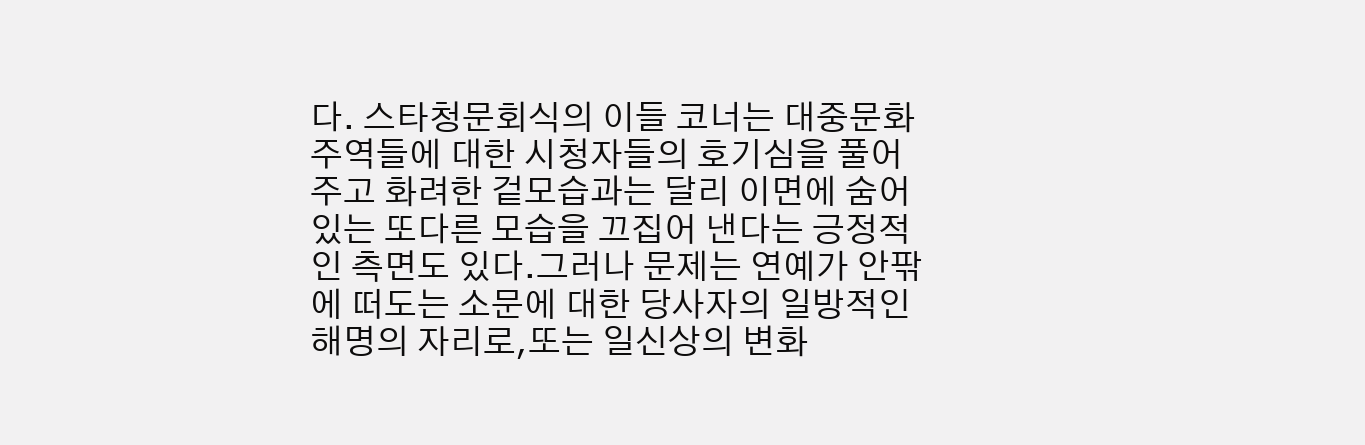다. 스타청문회식의 이들 코너는 대중문화 주역들에 대한 시청자들의 호기심을 풀어주고 화려한 겉모습과는 달리 이면에 숨어있는 또다른 모습을 끄집어 낸다는 긍정적인 측면도 있다.그러나 문제는 연예가 안팎에 떠도는 소문에 대한 당사자의 일방적인 해명의 자리로,또는 일신상의 변화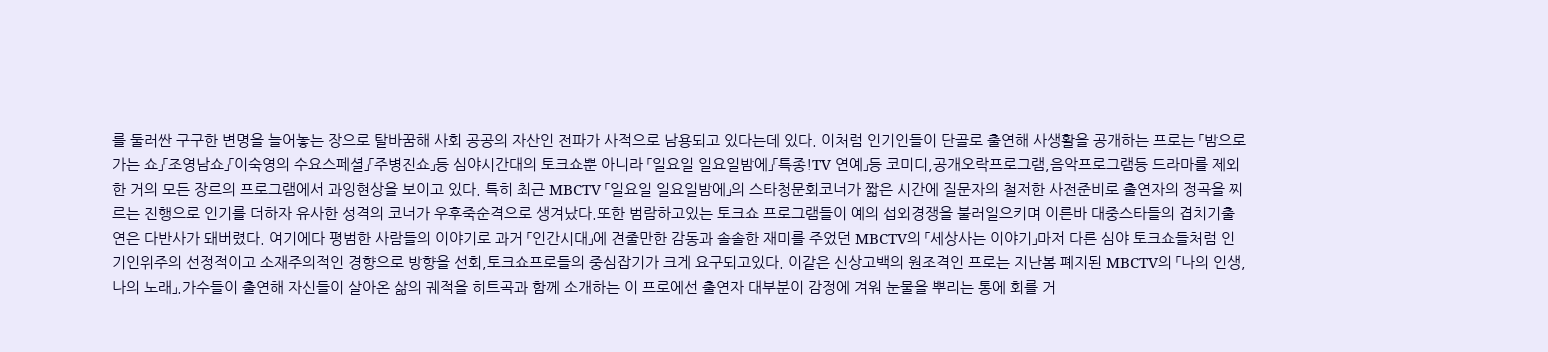를 둘러싼 구구한 변명을 늘어놓는 장으로 탈바꿈해 사회 공공의 자산인 전파가 사적으로 남용되고 있다는데 있다. 이처럼 인기인들이 단골로 출연해 사생활을 공개하는 프로는 「밤으로 가는 쇼」「조영남쇼」「이숙영의 수요스페셜」「주병진쇼」등 심야시간대의 토크쇼뿐 아니라 「일요일 일요일밤에」「특종!TV 연예」등 코미디,공개오락프로그램,음악프로그램등 드라마를 제외한 거의 모든 장르의 프로그램에서 과잉현상을 보이고 있다. 특히 최근 MBCTV 「일요일 일요일밤에」의 스타청문회코너가 짧은 시간에 질문자의 철저한 사전준비로 출연자의 정곡을 찌르는 진행으로 인기를 더하자 유사한 성격의 코너가 우후죽순격으로 생겨났다.또한 범람하고있는 토크쇼 프로그램들이 예의 섭외경쟁을 불러일으키며 이른바 대중스타들의 겹치기출연은 다반사가 돼버렸다. 여기에다 평범한 사람들의 이야기로 과거 「인간시대」에 견줄만한 감동과 솔솔한 재미를 주었던 MBCTV의 「세상사는 이야기」마저 다른 심야 토크쇼들처럼 인기인위주의 선정적이고 소재주의적인 경향으로 방향을 선회,토크쇼프로들의 중심잡기가 크게 요구되고있다. 이같은 신상고백의 원조격인 프로는 지난봄 폐지된 MBCTV의 「나의 인생,나의 노래」.가수들이 출연해 자신들이 살아온 삶의 궤적을 히트곡과 함께 소개하는 이 프로에선 출연자 대부분이 감정에 겨워 눈물을 뿌리는 통에 회를 거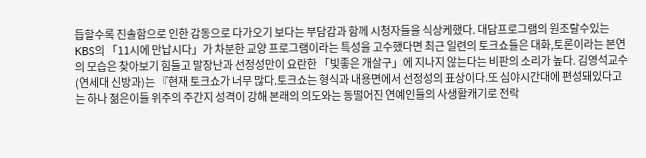듭할수록 진솔함으로 인한 감동으로 다가오기 보다는 부담감과 함께 시청자들을 식상케했다. 대담프로그램의 원조랄수있는 KBS의 「11시에 만납시다」가 차분한 교양 프로그램이라는 특성을 고수했다면 최근 일련의 토크쇼들은 대화,토론이라는 본연의 모습은 찾아보기 힘들고 말장난과 선정성만이 요란한 「빛좋은 개살구」에 지나지 않는다는 비판의 소리가 높다. 김영석교수(연세대 신방과)는 『현재 토크쇼가 너무 많다.토크쇼는 형식과 내용면에서 선정성의 표상이다.또 심야시간대에 편성돼있다고는 하나 젊은이들 위주의 주간지 성격이 강해 본래의 의도와는 동떨어진 연예인들의 사생활캐기로 전락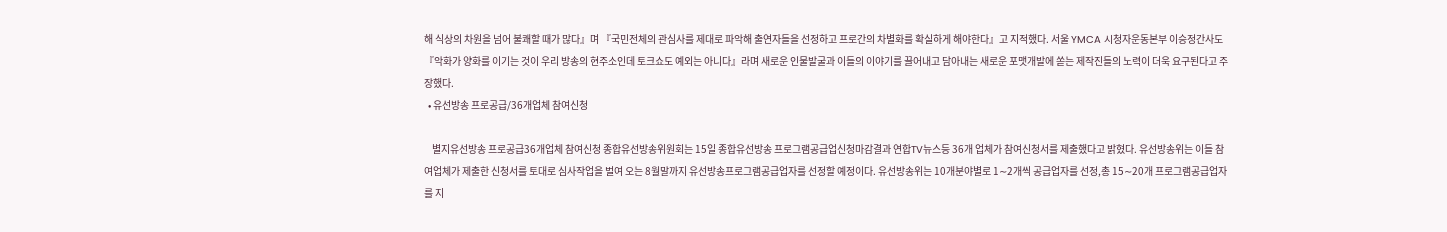해 식상의 차원을 넘어 불쾌할 때가 많다』며 『국민전체의 관심사를 제대로 파악해 출연자들을 선정하고 프로간의 차별화를 확실하게 해야한다』고 지적했다. 서울 YMCA 시청자운동본부 이승정간사도 『악화가 양화를 이기는 것이 우리 방송의 현주소인데 토크쇼도 예외는 아니다』라며 새로운 인물발굴과 이들의 이야기를 끌어내고 담아내는 새로운 포맷개발에 쏟는 제작진들의 노력이 더욱 요구된다고 주장했다.
  • 유선방송 프로공급/36개업체 참여신청

    별지유선방송 프로공급36개업체 참여신청 종합유선방송위원회는 15일 종합유선방송 프로그램공급업신청마감결과 연합TV뉴스등 36개 업체가 참여신청서를 제출했다고 밝혔다. 유선방송위는 이들 참여업체가 제출한 신청서를 토대로 심사작업을 벌여 오는 8월말까지 유선방송프로그램공급업자를 선정할 예정이다. 유선방송위는 10개분야별로 1∼2개씩 공급업자를 선정,총 15∼20개 프로그램공급업자를 지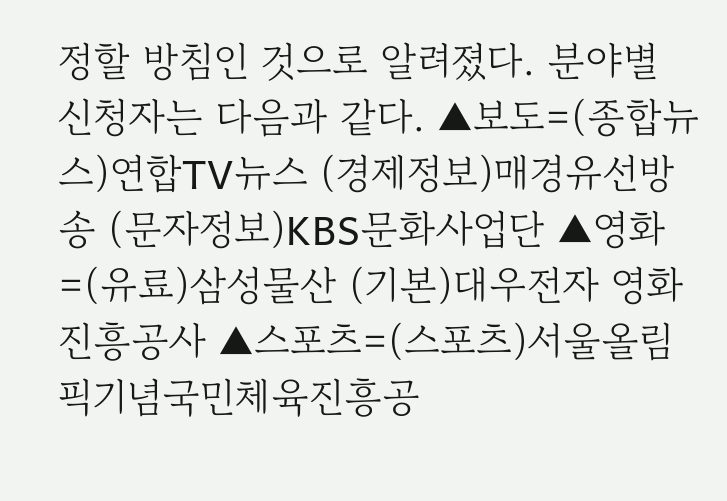정할 방침인 것으로 알려졌다. 분야별 신청자는 다음과 같다. ▲보도=(종합뉴스)연합TV뉴스 (경제정보)매경유선방송 (문자정보)KBS문화사업단 ▲영화=(유료)삼성물산 (기본)대우전자 영화진흥공사 ▲스포츠=(스포츠)서울올림픽기념국민체육진흥공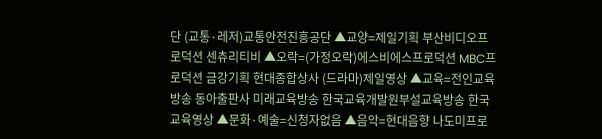단 (교통·레저)교통안전진흥공단 ▲교양=제일기획 부산비디오프로덕션 센츄리티비 ▲오락=(가정오락)에스비에스프로덕션 MBC프로덕션 금강기획 현대종합상사 (드라마)제일영상 ▲교육=전인교육방송 동아출판사 미래교육방송 한국교육개발원부설교육방송 한국교육영상 ▲문화·예술=신청자없음 ▲음악=현대음향 나도미프로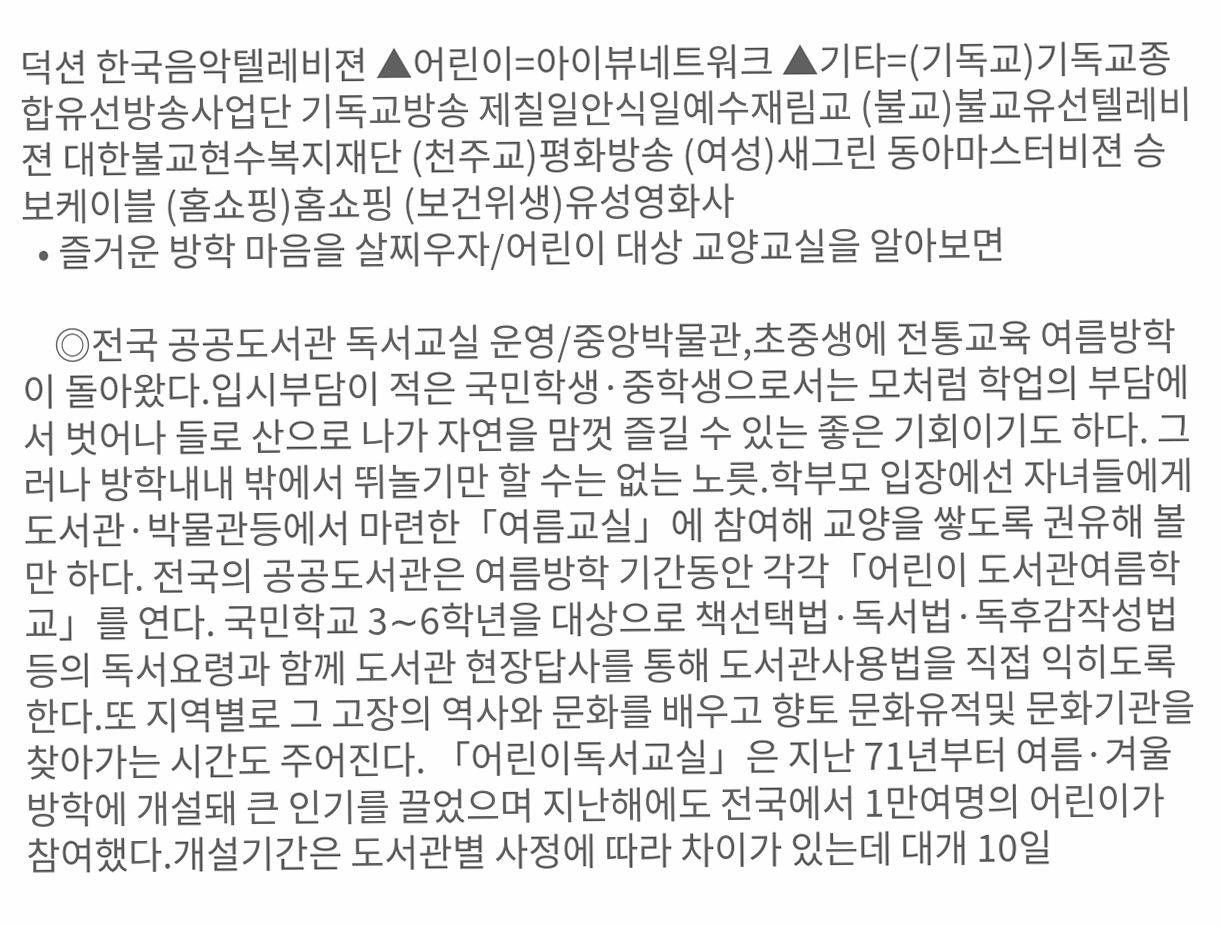덕션 한국음악텔레비젼 ▲어린이=아이뷰네트워크 ▲기타=(기독교)기독교종합유선방송사업단 기독교방송 제칠일안식일예수재림교 (불교)불교유선텔레비젼 대한불교현수복지재단 (천주교)평화방송 (여성)새그린 동아마스터비젼 승보케이블 (홈쇼핑)홈쇼핑 (보건위생)유성영화사
  • 즐거운 방학 마음을 살찌우자/어린이 대상 교양교실을 알아보면

    ◎전국 공공도서관 독서교실 운영/중앙박물관,초중생에 전통교육 여름방학이 돌아왔다.입시부담이 적은 국민학생·중학생으로서는 모처럼 학업의 부담에서 벗어나 들로 산으로 나가 자연을 맘껏 즐길 수 있는 좋은 기회이기도 하다. 그러나 방학내내 밖에서 뛰놀기만 할 수는 없는 노릇.학부모 입장에선 자녀들에게 도서관·박물관등에서 마련한「여름교실」에 참여해 교양을 쌓도록 권유해 볼만 하다. 전국의 공공도서관은 여름방학 기간동안 각각「어린이 도서관여름학교」를 연다. 국민학교 3∼6학년을 대상으로 책선택법·독서법·독후감작성법등의 독서요령과 함께 도서관 현장답사를 통해 도서관사용법을 직접 익히도록 한다.또 지역별로 그 고장의 역사와 문화를 배우고 향토 문화유적및 문화기관을 찾아가는 시간도 주어진다. 「어린이독서교실」은 지난 71년부터 여름·겨울방학에 개설돼 큰 인기를 끌었으며 지난해에도 전국에서 1만여명의 어린이가 참여했다.개설기간은 도서관별 사정에 따라 차이가 있는데 대개 10일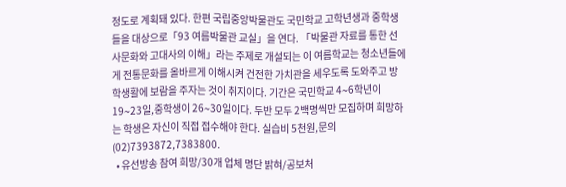정도로 계획돼 있다. 한편 국립중앙박물관도 국민학교 고학년생과 중학생들을 대상으로「93 여름박물관 교실」을 연다. 「박물관 자료를 통한 선사문화와 고대사의 이해」라는 주제로 개설되는 이 여름학교는 청소년들에게 전통문화를 올바르게 이해시켜 건전한 가치관을 세우도록 도와주고 방학생활에 보람을 주자는 것이 취지이다. 기간은 국민학교 4∼6학년이 19∼23일,중학생이 26∼30일이다. 두반 모두 2백명씩만 모집하며 희망하는 학생은 자신이 직접 접수해야 한다. 실습비 5천원,문의(02)7393872,7383800.
  • 유선방송 참여 희망/30개 업체 명단 밝혀/공보처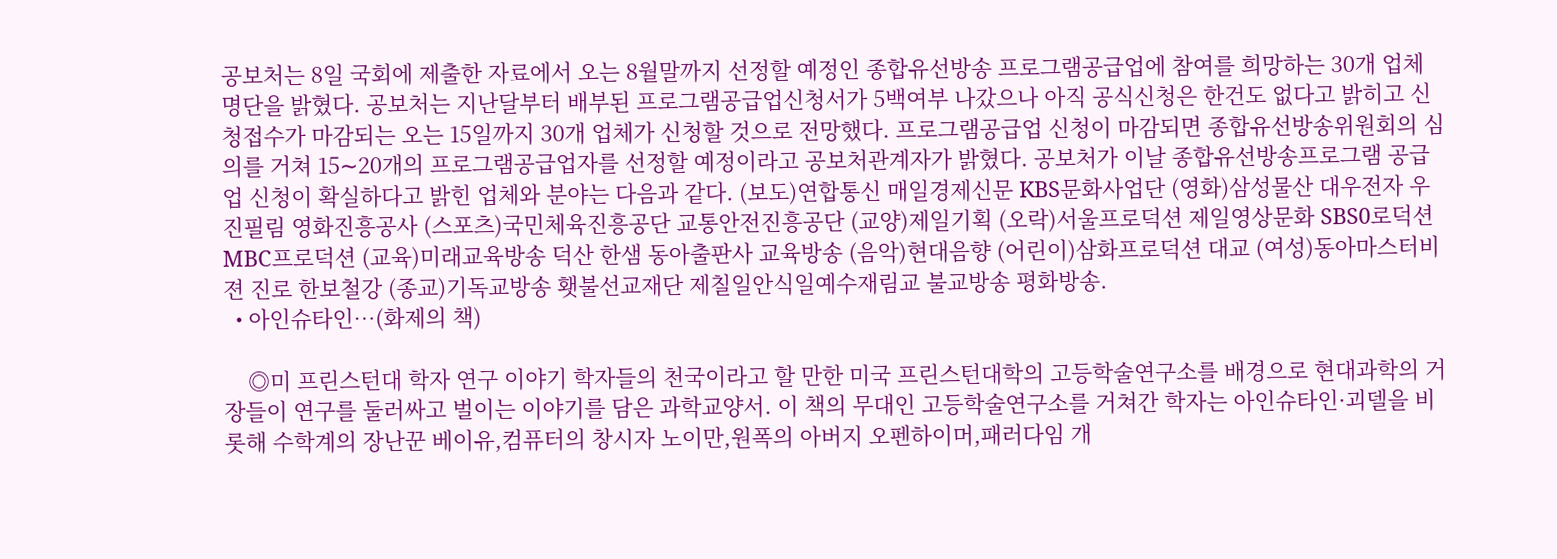공보처는 8일 국회에 제출한 자료에서 오는 8월말까지 선정할 예정인 종합유선방송 프로그램공급업에 참여를 희망하는 30개 업체 명단을 밝혔다. 공보처는 지난달부터 배부된 프로그램공급업신청서가 5백여부 나갔으나 아직 공식신청은 한건도 없다고 밝히고 신청접수가 마감되는 오는 15일까지 30개 업체가 신청할 것으로 전망했다. 프로그램공급업 신청이 마감되면 종합유선방송위원회의 심의를 거쳐 15∼20개의 프로그램공급업자를 선정할 예정이라고 공보처관계자가 밝혔다. 공보처가 이날 종합유선방송프로그램 공급업 신청이 확실하다고 밝힌 업체와 분야는 다음과 같다. (보도)연합통신 매일경제신문 KBS문화사업단 (영화)삼성물산 대우전자 우진필림 영화진흥공사 (스포츠)국민체육진흥공단 교통안전진흥공단 (교양)제일기획 (오락)서울프로덕션 제일영상문화 SBS0로덕션 MBC프로덕션 (교육)미래교육방송 덕산 한샘 동아출판사 교육방송 (음악)현대음향 (어린이)삼화프로덕션 대교 (여성)동아마스터비젼 진로 한보철강 (종교)기독교방송 횃불선교재단 제칠일안식일예수재림교 불교방송 평화방송.
  • 아인슈타인…(화제의 책)

    ◎미 프린스턴대 학자 연구 이야기 학자들의 천국이라고 할 만한 미국 프린스턴대학의 고등학술연구소를 배경으로 현대과학의 거장들이 연구를 둘러싸고 벌이는 이야기를 담은 과학교양서. 이 책의 무대인 고등학술연구소를 거쳐간 학자는 아인슈타인·괴델을 비롯해 수학계의 장난꾼 베이유,컴퓨터의 창시자 노이만,원폭의 아버지 오펜하이머,패러다임 개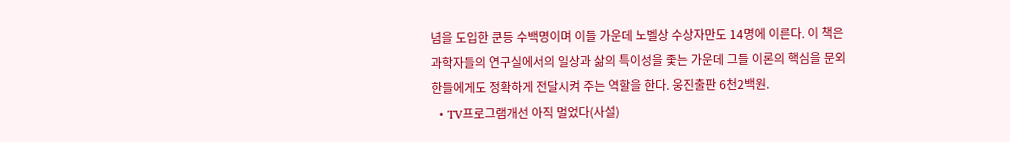념을 도입한 쿤등 수백명이며 이들 가운데 노벨상 수상자만도 14명에 이른다. 이 책은 과학자들의 연구실에서의 일상과 삶의 특이성을 좇는 가운데 그들 이론의 핵심을 문외한들에게도 정확하게 전달시켜 주는 역할을 한다. 웅진출판 6천2백원.
  • TV프로그램개선 아직 멀었다(사설)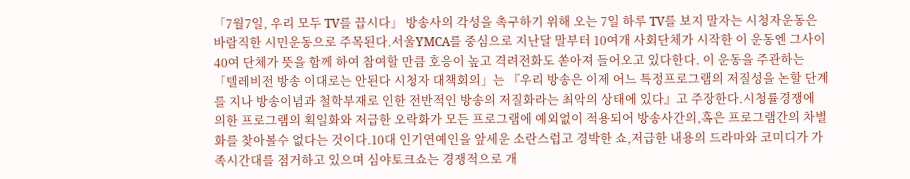「7월7일, 우리 모두 TV를 끕시다」 방송사의 각성을 촉구하기 위해 오는 7일 하루 TV를 보지 말자는 시청자운동은 바람직한 시민운동으로 주목된다.서울YMCA를 중심으로 지난달 말부터 10여개 사회단체가 시작한 이 운동엔 그사이 40여 단체가 뜻을 함께 하여 참여할 만큼 호응이 높고 격려전화도 쏟아져 들어오고 있다한다. 이 운동을 주관하는 「텔레비전 방송 이대로는 안된다 시청자 대책회의」는 『우리 방송은 이제 어느 특정프로그램의 저질성을 논할 단계를 지나 방송이념과 철학부재로 인한 전반적인 방송의 저질화라는 최악의 상태에 있다』고 주장한다.시청률경쟁에 의한 프로그램의 획일화와 저급한 오락화가 모든 프로그램에 예외없이 적용되어 방송사간의,혹은 프로그램간의 차별화를 찾아볼수 없다는 것이다.10대 인기연예인을 앞세운 소란스럽고 경박한 쇼,저급한 내용의 드라마와 코미디가 가족시간대를 점거하고 있으며 심야토크쇼는 경쟁적으로 개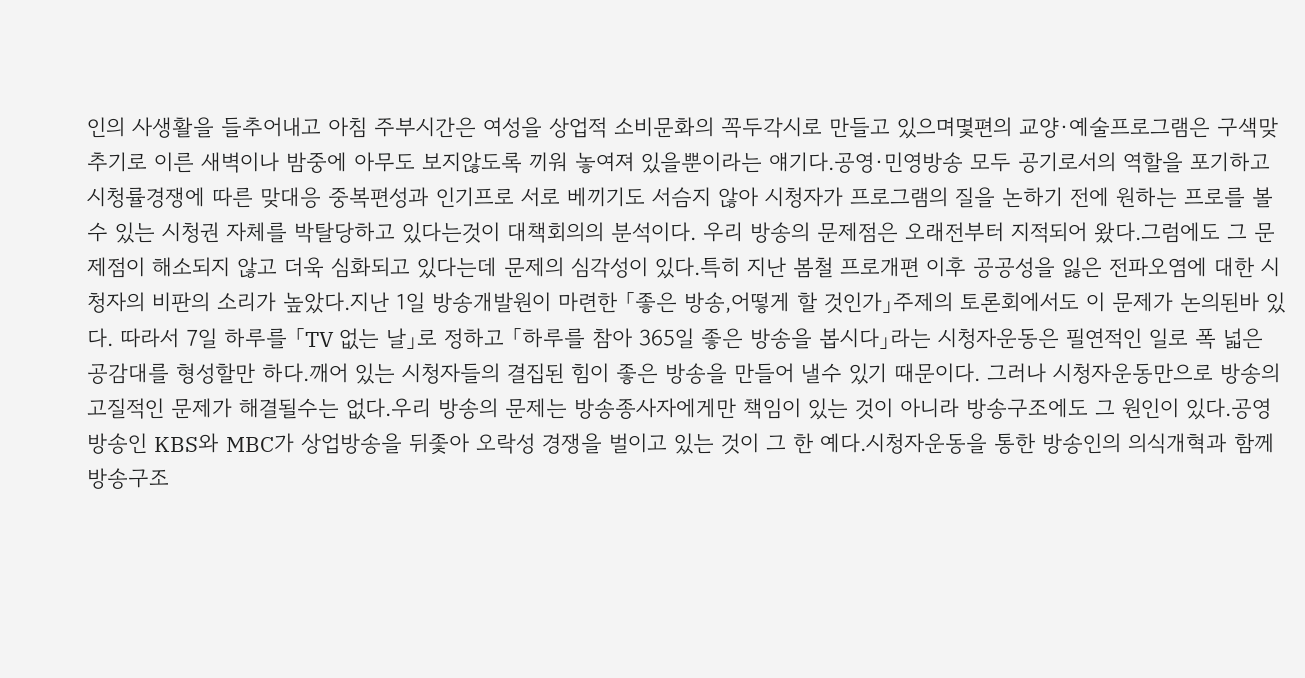인의 사생활을 들추어내고 아침 주부시간은 여성을 상업적 소비문화의 꼭두각시로 만들고 있으며몇편의 교양·예술프로그램은 구색맞추기로 이른 새벽이나 밤중에 아무도 보지않도록 끼워 놓여져 있을뿐이라는 얘기다.공영·민영방송 모두 공기로서의 역할을 포기하고 시청률경쟁에 따른 맞대응 중복편성과 인기프로 서로 베끼기도 서슴지 않아 시청자가 프로그램의 질을 논하기 전에 원하는 프로를 볼수 있는 시청권 자체를 박탈당하고 있다는것이 대책회의의 분석이다. 우리 방송의 문제점은 오래전부터 지적되어 왔다.그럼에도 그 문제점이 해소되지 않고 더욱 심화되고 있다는데 문제의 심각성이 있다.특히 지난 봄철 프로개편 이후 공공성을 잃은 전파오염에 대한 시청자의 비판의 소리가 높았다.지난 1일 방송개발원이 마련한 「좋은 방송,어떻게 할 것인가」주제의 토론회에서도 이 문제가 논의된바 있다. 따라서 7일 하루를 「TV 없는 날」로 정하고 「하루를 참아 365일 좋은 방송을 봅시다」라는 시청자운동은 필연적인 일로 폭 넓은 공감대를 형성할만 하다.깨어 있는 시청자들의 결집된 힘이 좋은 방송을 만들어 낼수 있기 때문이다. 그러나 시청자운동만으로 방송의 고질적인 문제가 해결될수는 없다.우리 방송의 문제는 방송종사자에게만 책임이 있는 것이 아니라 방송구조에도 그 원인이 있다.공영방송인 KBS와 MBC가 상업방송을 뒤좇아 오락성 경쟁을 벌이고 있는 것이 그 한 예다.시청자운동을 통한 방송인의 의식개혁과 함께 방송구조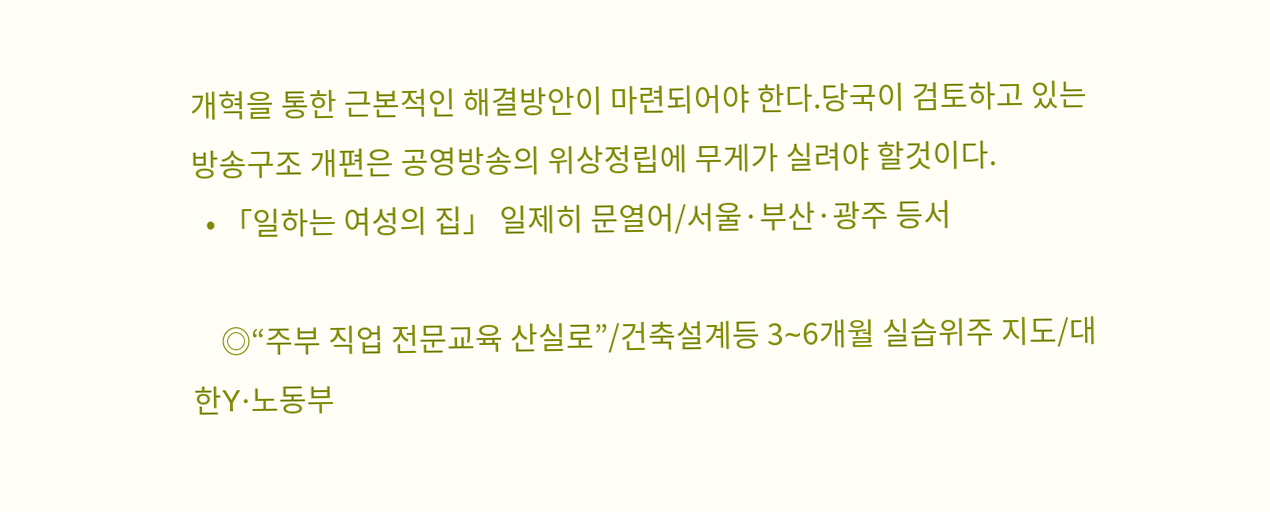개혁을 통한 근본적인 해결방안이 마련되어야 한다.당국이 검토하고 있는 방송구조 개편은 공영방송의 위상정립에 무게가 실려야 할것이다.
  • 「일하는 여성의 집」 일제히 문열어/서울·부산·광주 등서

    ◎“주부 직업 전문교육 산실로”/건축설계등 3∼6개월 실습위주 지도/대한Y·노동부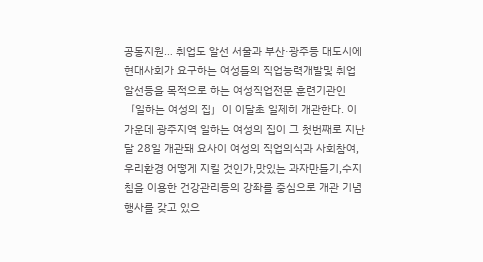공동지원… 취업도 알선 서울과 부산·광주등 대도시에 현대사회가 요구하는 여성들의 직업능력개발및 취업알선등을 목적으로 하는 여성직업전문 훈련기관인 「일하는 여성의 집」이 이달초 일제히 개관한다. 이가운데 광주지역 일하는 여성의 집이 그 첫번째로 지난달 28일 개관돼 요사이 여성의 직업의식과 사회참여,우리환경 어떻게 지킬 것인가,맛있는 과자만들기,수지침을 이용한 건강관리등의 강좌를 중심으로 개관 기념행사를 갖고 있으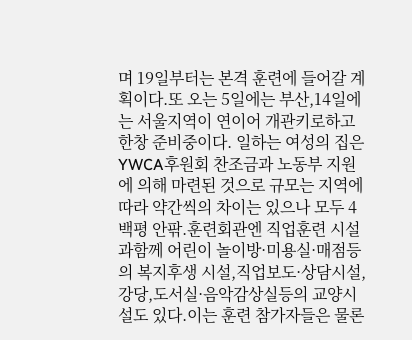며 19일부터는 본격 훈련에 들어갈 계획이다.또 오는 5일에는 부산,14일에는 서울지역이 연이어 개관키로하고 한창 준비중이다. 일하는 여성의 집은 YWCA후원회 찬조금과 노동부 지원에 의해 마련된 것으로 규모는 지역에따라 약간씩의 차이는 있으나 모두 4백평 안팎.훈련회관엔 직업훈련 시설과함께 어린이 놀이방·미용실·매점등의 복지후생 시설,직업보도·상담시설,강당,도서실·음악감상실등의 교양시설도 있다.이는 훈련 참가자들은 물론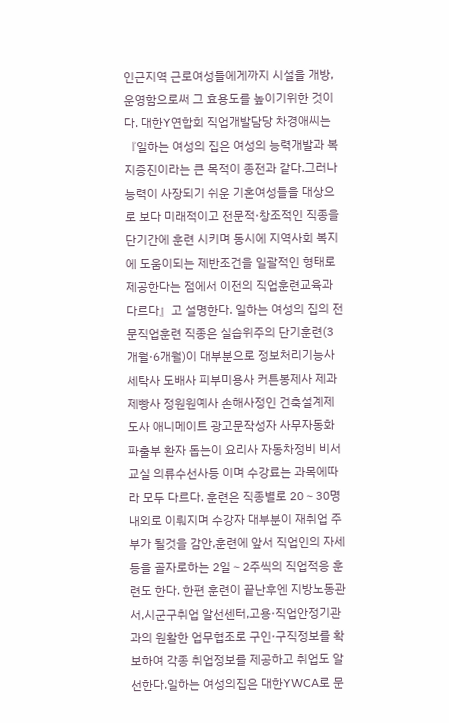인근지역 근로여성들에게까지 시설을 개방,운영함으로써 그 효용도를 높이기위한 것이다. 대한Y연합회 직업개발담당 차경애씨는『일하는 여성의 집은 여성의 능력개발과 복지증진이라는 큰 목적이 종전과 같다.그러나 능력이 사장되기 쉬운 기혼여성들을 대상으로 보다 미래적이고 전문적·창조적인 직종을 단기간에 훈련 시키며 동시에 지역사회 복지에 도움이되는 제반조건을 일괄적인 형태로 제공한다는 점에서 이전의 직업훈련교육과 다르다』고 설명한다. 일하는 여성의 집의 전문직업훈련 직종은 실습위주의 단기훈련(3개월·6개월)이 대부분으로 정보처리기능사 세탁사 도배사 피부미용사 커튼봉제사 제과제빵사 정원원예사 손해사정인 건축설계제도사 애니메이트 광고문작성자 사무자동화 파출부 환자 돕는이 요리사 자동차정비 비서교실 의류수선사등 이며 수강료는 과목에따라 모두 다르다. 훈련은 직종별로 20∼30명 내외로 이뤄지며 수강자 대부분이 재취업 주부가 될것을 감안,훈련에 앞서 직업인의 자세등을 골자로하는 2일∼2주씩의 직업적응 훈련도 한다. 한편 훈련이 끝난후엔 지방노동관서,시군구취업 알선센터,고용·직업안정기관과의 원활한 업무협조로 구인·구직정보를 확보하여 각종 취업정보를 제공하고 취업도 알선한다.일하는 여성의집은 대한YWCA로 문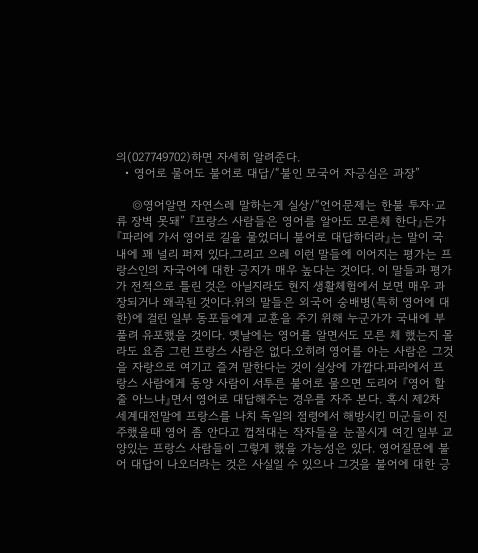의(027749702)하면 자세히 알려준다.
  • 영어로 물어도 불어로 대답/“불인 모국어 자긍심은 과장”

    ◎영어알면 자연스레 말하는게 실상/“언어문제는 한불 투자·교류 장벽 못돼” 『프랑스 사람들은 영어를 알아도 모른체 한다』든가 『파리에 가서 영어로 길을 물었더니 불어로 대답하더라』는 말이 국내에 꽤 널리 퍼져 있다.그리고 으레 이런 말들에 이어지는 평가는 프랑스인의 자국어에 대한 긍지가 매우 높다는 것이다. 이 말들과 평가가 전적으로 틀린 것은 아닐지라도 현지 생활체험에서 보면 매우 과장되거나 왜곡된 것이다.위의 말들은 외국어 숭배병(특히 영어에 대한)에 걸린 일부 동포들에게 교훈을 주기 위해 누군가가 국내에 부풀려 유포했을 것이다. 옛날에는 영어를 알면서도 모른 체 했는지 몰라도 요즘 그런 프랑스 사람은 없다.오히려 영어를 아는 사람은 그것을 자랑으로 여기고 즐겨 말한다는 것이 실상에 가깝다.파리에서 프랑스 사람에게 동양 사람이 서투른 불어로 물으면 도리어 『영어 할 줄 아느냐』면서 영어로 대답해주는 경우를 자주 본다. 혹시 제2차 세계대전말에 프랑스를 나치 독일의 점령에서 해방시킨 미군들이 진주했을때 영어 좀 안다고 껍적대는 작자들을 눈꼴시게 여긴 일부 교양있는 프랑스 사람들이 그렇게 했을 가능성은 있다. 영어질문에 불어 대답이 나오더라는 것은 사실일 수 있으나 그것을 불어에 대한 긍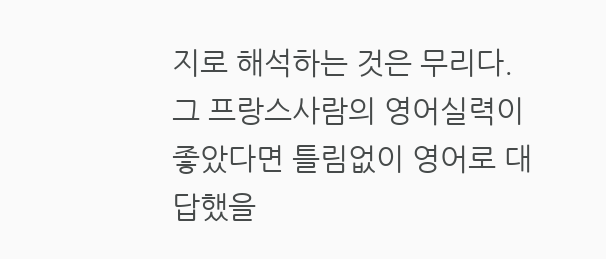지로 해석하는 것은 무리다.그 프랑스사람의 영어실력이 좋았다면 틀림없이 영어로 대답했을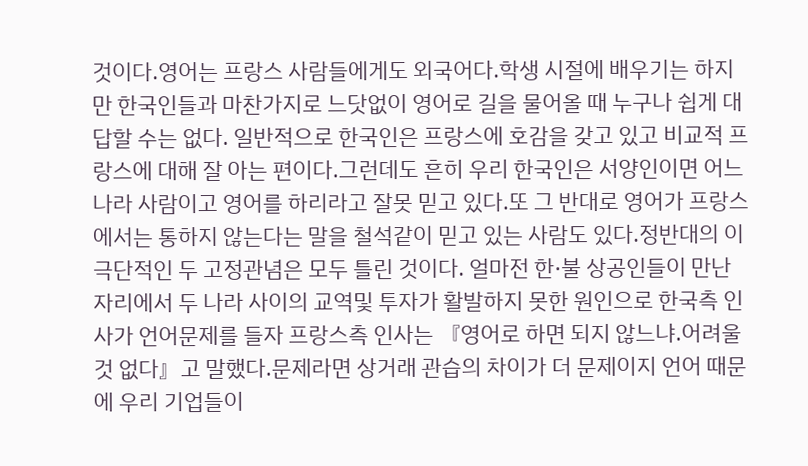것이다.영어는 프랑스 사람들에게도 외국어다.학생 시절에 배우기는 하지만 한국인들과 마찬가지로 느닷없이 영어로 길을 물어올 때 누구나 쉽게 대답할 수는 없다. 일반적으로 한국인은 프랑스에 호감을 갖고 있고 비교적 프랑스에 대해 잘 아는 편이다.그런데도 흔히 우리 한국인은 서양인이면 어느 나라 사람이고 영어를 하리라고 잘못 믿고 있다.또 그 반대로 영어가 프랑스에서는 통하지 않는다는 말을 철석같이 믿고 있는 사람도 있다.정반대의 이 극단적인 두 고정관념은 모두 틀린 것이다. 얼마전 한·불 상공인들이 만난 자리에서 두 나라 사이의 교역및 투자가 활발하지 못한 원인으로 한국측 인사가 언어문제를 들자 프랑스측 인사는 『영어로 하면 되지 않느냐.어려울 것 없다』고 말했다.문제라면 상거래 관습의 차이가 더 문제이지 언어 때문에 우리 기업들이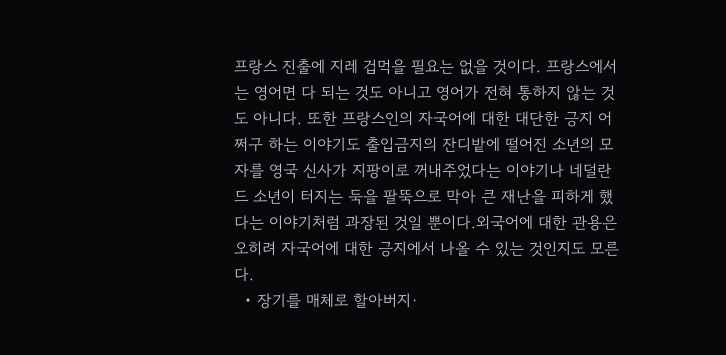프랑스 진출에 지레 겁먹을 필요는 없을 것이다. 프랑스에서는 영어면 다 되는 것도 아니고 영어가 전혀 통하지 않는 것도 아니다. 또한 프랑스인의 자국어에 대한 대단한 긍지 어쩌구 하는 이야기도 출입금지의 잔디밭에 떨어진 소년의 모자를 영국 신사가 지팡이로 꺼내주었다는 이야기나 네덜란드 소년이 터지는 둑을 팔뚝으로 막아 큰 재난을 피하게 했다는 이야기처럼 과장된 것일 뿐이다.외국어에 대한 관용은 오히려 자국어에 대한 긍지에서 나올 수 있는 것인지도 모른다.
  • 장기를 매체로 할아버지·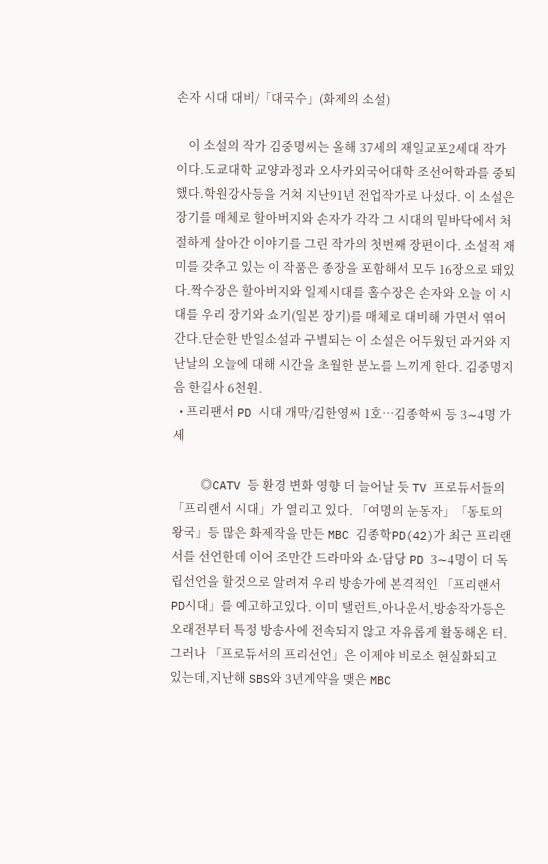손자 시대 대비/「대국수」(화제의 소설)

    이 소설의 작가 김중명씨는 올해 37세의 재일교포2세대 작가이다.도쿄대학 교양과정과 오사카외국어대학 조선어학과를 중퇴했다.학원강사등을 거쳐 지난91년 전업작가로 나섰다. 이 소설은 장기를 매체로 할아버지와 손자가 각각 그 시대의 밑바닥에서 처절하게 살아간 이야기를 그린 작가의 첫번째 장편이다. 소설적 재미를 갖추고 있는 이 작품은 종장을 포함해서 모두 16장으로 돼있다.짝수장은 할아버지와 일제시대를 홀수장은 손자와 오늘 이 시대를 우리 장기와 쇼기(일본 장기)를 매체로 대비해 가면서 엮어간다.단순한 반일소설과 구별되는 이 소설은 어두웠던 과거와 지난날의 오늘에 대해 시간을 초월한 분노를 느끼게 한다. 김중명지음 한길사 6천원.
  • 프리팬서 PD 시대 개막/김한영씨 1호…김종학씨 등 3∼4명 가세

    ◎CATV 등 환경 변화 영향 더 늘어날 듯 TV 프로듀서들의 「프리랜서 시대」가 열리고 있다. 「여명의 눈동자」「동토의 왕국」등 많은 화제작을 만든 MBC 김종학PD(42)가 최근 프리랜서를 선언한데 이어 조만간 드라마와 쇼·담당 PD 3∼4명이 더 독립선언을 할것으로 알려져 우리 방송가에 본격적인 「프리랜서 PD시대」를 예고하고있다. 이미 탤런트,아나운서,방송작가등은 오래전부터 특정 방송사에 전속되지 않고 자유롭게 활동해온 터.그러나 「프로듀서의 프리선언」은 이제야 비로소 현실화되고 있는데,지난해 SBS와 3년계약을 맺은 MBC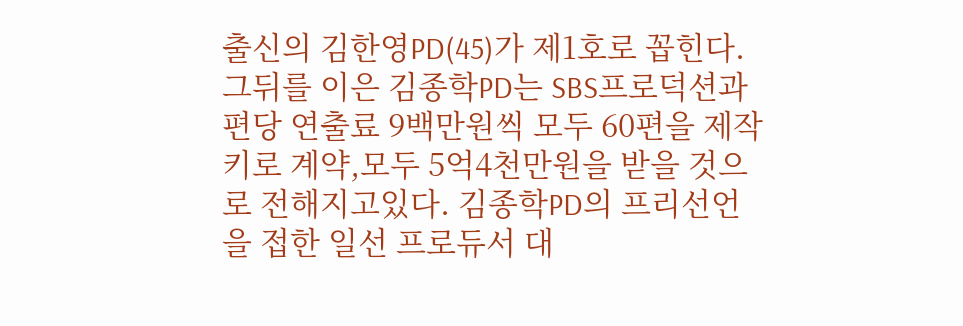출신의 김한영PD(45)가 제1호로 꼽힌다.그뒤를 이은 김종학PD는 SBS프로덕션과 편당 연출료 9백만원씩 모두 60편을 제작키로 계약,모두 5억4천만원을 받을 것으로 전해지고있다. 김종학PD의 프리선언을 접한 일선 프로듀서 대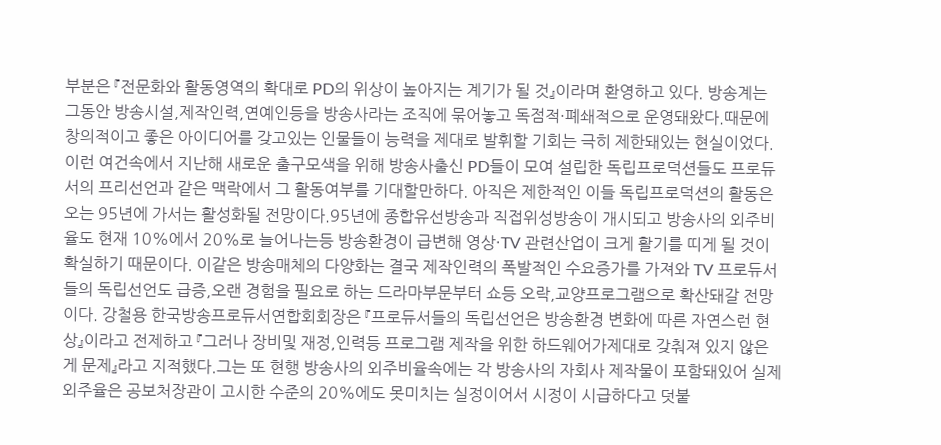부분은 『전문화와 활동영역의 확대로 PD의 위상이 높아지는 계기가 될 것』이라며 환영하고 있다. 방송계는 그동안 방송시설,제작인력,연예인등을 방송사라는 조직에 묶어놓고 독점적·폐쇄적으로 운영돼왔다.때문에 창의적이고 좋은 아이디어를 갖고있는 인물들이 능력을 제대로 발휘할 기회는 극히 제한돼있는 현실이었다. 이런 여건속에서 지난해 새로운 출구모색을 위해 방송사출신 PD들이 모여 설립한 독립프로덕션들도 프로듀서의 프리선언과 같은 맥락에서 그 활동여부를 기대할만하다. 아직은 제한적인 이들 독립프로덕션의 활동은 오는 95년에 가서는 활성화될 전망이다.95년에 종합유선방송과 직접위성방송이 개시되고 방송사의 외주비율도 현재 10%에서 20%로 늘어나는등 방송환경이 급변해 영상·TV 관련산업이 크게 활기를 띠게 될 것이 확실하기 때문이다. 이같은 방송매체의 다양화는 결국 제작인력의 폭발적인 수요증가를 가져와 TV 프로듀서들의 독립선언도 급증,오랜 경험을 필요로 하는 드라마부문부터 쇼등 오락,교양프로그램으로 확산돼갈 전망이다. 강철용 한국방송프로듀서연합회회장은 『프로듀서들의 독립선언은 방송환경 변화에 따른 자연스런 현상』이라고 전제하고 『그러나 장비및 재정,인력등 프로그램 제작을 위한 하드웨어가제대로 갖춰져 있지 않은게 문제』라고 지적했다.그는 또 현행 방송사의 외주비율속에는 각 방송사의 자회사 제작물이 포함돼있어 실제 외주율은 공보처장관이 고시한 수준의 20%에도 못미치는 실정이어서 시정이 시급하다고 덧붙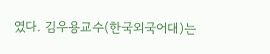였다. 김우용교수(한국외국어대)는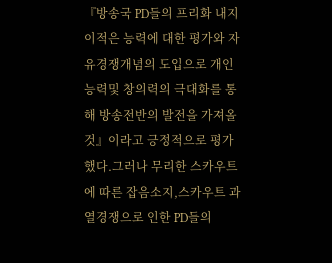『방송국 PD들의 프리화 내지 이적은 능력에 대한 평가와 자유경쟁개념의 도입으로 개인능력및 창의력의 극대화를 통해 방송전반의 발전을 가져올 것』이라고 긍정적으로 평가했다.그러나 무리한 스카우트에 따른 잡음소지,스카우트 과열경쟁으로 인한 PD들의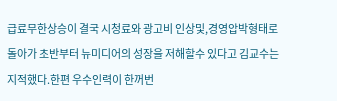급료무한상승이 결국 시청료와 광고비 인상및,경영압박형태로 돌아가 초반부터 뉴미디어의 성장을 저해할수 있다고 김교수는 지적했다.한편 우수인력이 한꺼번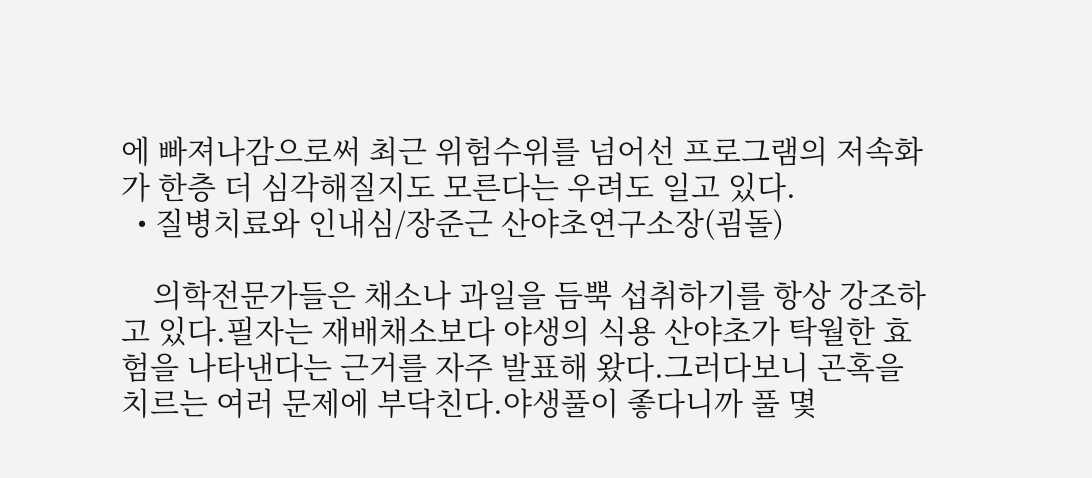에 빠져나감으로써 최근 위험수위를 넘어선 프로그램의 저속화가 한층 더 심각해질지도 모른다는 우려도 일고 있다.
  • 질병치료와 인내심/장준근 산야초연구소장(굄돌)

    의학전문가들은 채소나 과일을 듬뿍 섭취하기를 항상 강조하고 있다.필자는 재배채소보다 야생의 식용 산야초가 탁월한 효험을 나타낸다는 근거를 자주 발표해 왔다.그러다보니 곤혹을 치르는 여러 문제에 부닥친다.야생풀이 좋다니까 풀 몇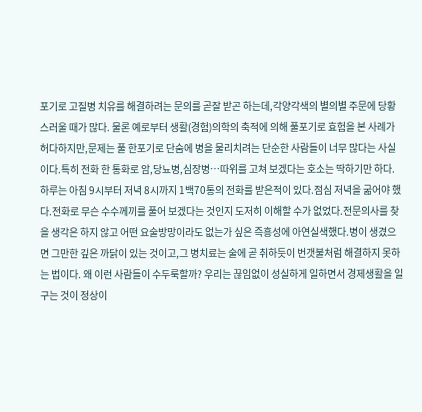포기로 고질병 치유를 해결하려는 문의를 곧잘 받곤 하는데,각양각색의 별의별 주문에 당황스러울 때가 많다. 물론 예로부터 생활(경험)의학의 축적에 의해 풀포기로 효험을 본 사례가 허다하지만,문제는 풀 한포기로 단숨에 병을 물리치려는 단순한 사람들이 너무 많다는 사실이다.특히 전화 한 통화로 암,당뇨병,심장병…따위를 고쳐 보겠다는 호소는 딱하기만 하다. 하루는 아침 9시부터 저녁 8시까지 1백70통의 전화를 받은적이 있다.점심 저녁을 굶어야 했다.전화로 무슨 수수께끼를 풀어 보겠다는 것인지 도저히 이해할 수가 없었다.전문의사를 찾을 생각은 하지 않고 어떤 요술방망이라도 없는가 싶은 즉흥성에 아연실색했다.병이 생겼으면 그만한 깊은 까닭이 있는 것이고,그 병치료는 술에 곧 취하듯이 번갯불처럼 해결하지 못하는 법이다. 왜 이런 사람들이 수두룩할까? 우리는 끊임없이 성실하게 일하면서 경제생활을 일구는 것이 정상이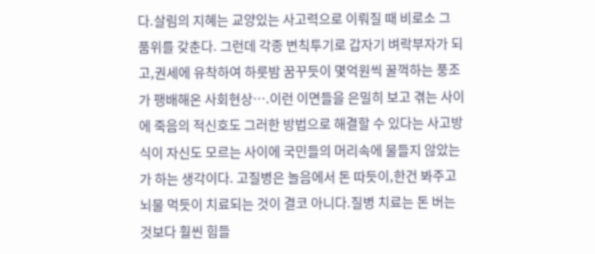다.살림의 지혜는 교양있는 사고력으로 이뤄질 때 비로소 그 품위를 갖춘다. 그런데 각종 변칙투기로 갑자기 벼락부자가 되고,권세에 유착하여 하룻밤 꿈꾸듯이 몇억원씩 꿀꺽하는 풍조가 팽배해온 사회현상….이런 이면들을 은밀히 보고 겪는 사이에 죽음의 적신호도 그러한 방법으로 해결할 수 있다는 사고방식이 자신도 모르는 사이에 국민들의 머리속에 물들지 않았는가 하는 생각이다. 고질병은 놀음에서 돈 따듯이,한건 봐주고 뇌물 먹듯이 치료되는 것이 결코 아니다.질병 치료는 돈 버는 것보다 훨씬 힘들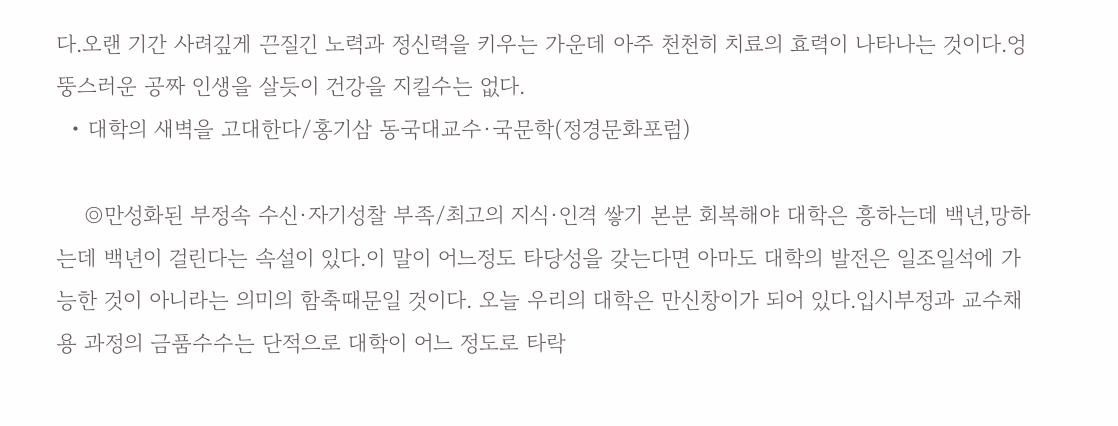다.오랜 기간 사려깊게 끈질긴 노력과 정신력을 키우는 가운데 아주 천천히 치료의 효력이 나타나는 것이다.엉뚱스러운 공짜 인생을 살듯이 건강을 지킬수는 없다.
  • 대학의 새벽을 고대한다/홍기삼 동국대교수·국문학(정경문화포럼)

    ◎만성화된 부정속 수신·자기성찰 부족/최고의 지식·인격 쌓기 본분 회복해야 대학은 흥하는데 백년,망하는데 백년이 걸린다는 속설이 있다.이 말이 어느정도 타당성을 갖는다면 아마도 대학의 발전은 일조일석에 가능한 것이 아니라는 의미의 함축때문일 것이다. 오늘 우리의 대학은 만신창이가 되어 있다.입시부정과 교수채용 과정의 금품수수는 단적으로 대학이 어느 정도로 타락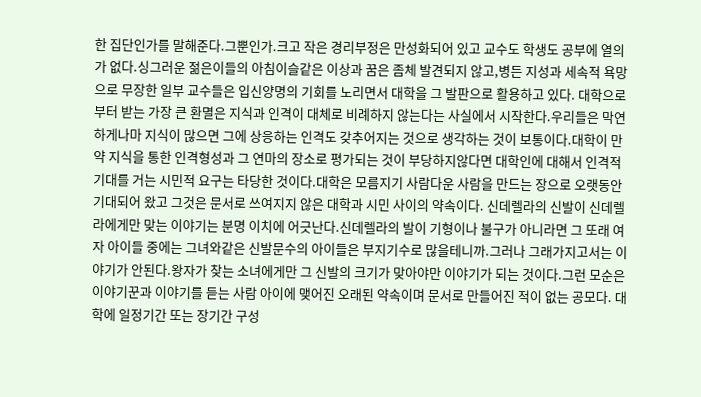한 집단인가를 말해준다.그뿐인가.크고 작은 경리부정은 만성화되어 있고 교수도 학생도 공부에 열의가 없다.싱그러운 젊은이들의 아침이슬같은 이상과 꿈은 좀체 발견되지 않고,병든 지성과 세속적 욕망으로 무장한 일부 교수들은 입신양명의 기회를 노리면서 대학을 그 발판으로 활용하고 있다. 대학으로부터 받는 가장 큰 환멸은 지식과 인격이 대체로 비례하지 않는다는 사실에서 시작한다.우리들은 막연하게나마 지식이 많으면 그에 상응하는 인격도 갖추어지는 것으로 생각하는 것이 보통이다.대학이 만약 지식을 통한 인격형성과 그 연마의 장소로 평가되는 것이 부당하지않다면 대학인에 대해서 인격적 기대를 거는 시민적 요구는 타당한 것이다.대학은 모름지기 사람다운 사람을 만드는 장으로 오랫동안 기대되어 왔고 그것은 문서로 쓰여지지 않은 대학과 시민 사이의 약속이다. 신데렐라의 신발이 신데렐라에게만 맞는 이야기는 분명 이치에 어긋난다.신데렐라의 발이 기형이나 불구가 아니라면 그 또래 여자 아이들 중에는 그녀와같은 신발문수의 아이들은 부지기수로 많을테니까.그러나 그래가지고서는 이야기가 안된다.왕자가 찾는 소녀에게만 그 신발의 크기가 맞아야만 이야기가 되는 것이다.그런 모순은 이야기꾼과 이야기를 듣는 사람 아이에 맺어진 오래된 약속이며 문서로 만들어진 적이 없는 공모다. 대학에 일정기간 또는 장기간 구성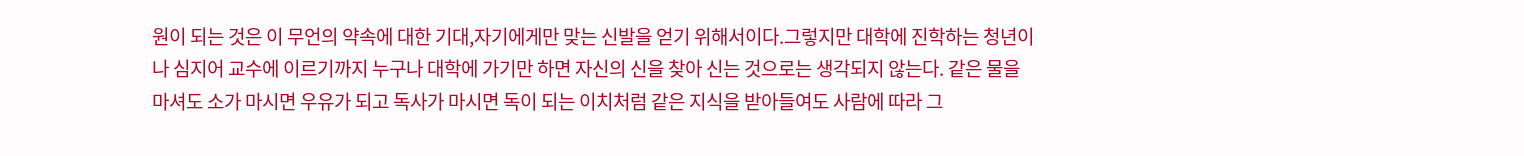원이 되는 것은 이 무언의 약속에 대한 기대,자기에게만 맞는 신발을 얻기 위해서이다.그렇지만 대학에 진학하는 청년이나 심지어 교수에 이르기까지 누구나 대학에 가기만 하면 자신의 신을 찾아 신는 것으로는 생각되지 않는다. 같은 물을 마셔도 소가 마시면 우유가 되고 독사가 마시면 독이 되는 이치처럼 같은 지식을 받아들여도 사람에 따라 그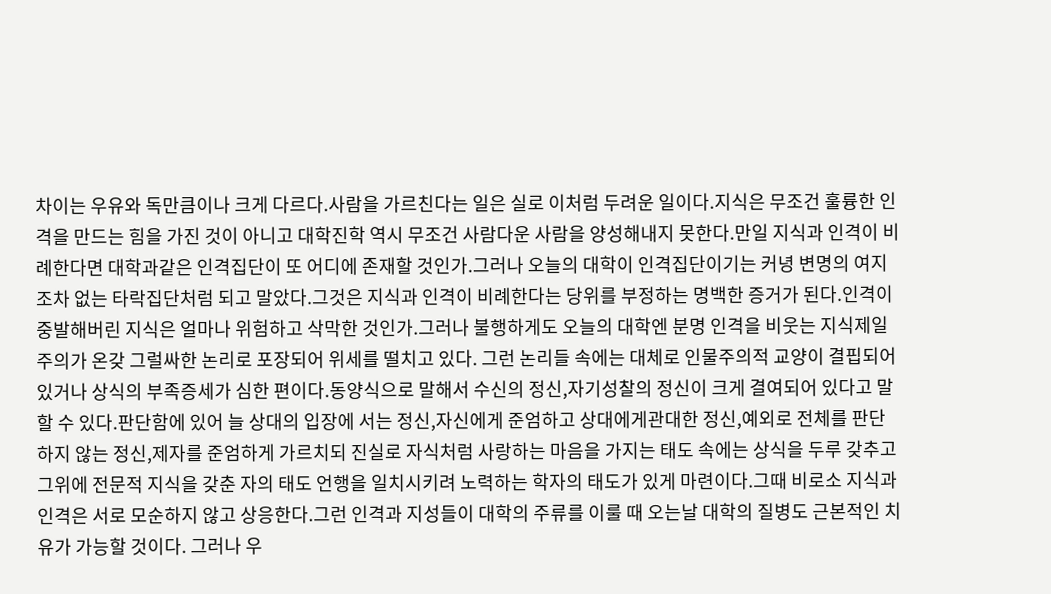차이는 우유와 독만큼이나 크게 다르다.사람을 가르친다는 일은 실로 이처럼 두려운 일이다.지식은 무조건 훌륭한 인격을 만드는 힘을 가진 것이 아니고 대학진학 역시 무조건 사람다운 사람을 양성해내지 못한다.만일 지식과 인격이 비례한다면 대학과같은 인격집단이 또 어디에 존재할 것인가.그러나 오늘의 대학이 인격집단이기는 커녕 변명의 여지조차 없는 타락집단처럼 되고 말았다.그것은 지식과 인격이 비례한다는 당위를 부정하는 명백한 증거가 된다.인격이 중발해버린 지식은 얼마나 위험하고 삭막한 것인가.그러나 불행하게도 오늘의 대학엔 분명 인격을 비웃는 지식제일주의가 온갖 그럴싸한 논리로 포장되어 위세를 떨치고 있다. 그런 논리들 속에는 대체로 인물주의적 교양이 결핍되어 있거나 상식의 부족증세가 심한 편이다.동양식으로 말해서 수신의 정신,자기성찰의 정신이 크게 결여되어 있다고 말할 수 있다.판단함에 있어 늘 상대의 입장에 서는 정신,자신에게 준엄하고 상대에게관대한 정신,예외로 전체를 판단하지 않는 정신,제자를 준엄하게 가르치되 진실로 자식처럼 사랑하는 마음을 가지는 태도 속에는 상식을 두루 갖추고 그위에 전문적 지식을 갖춘 자의 태도 언행을 일치시키려 노력하는 학자의 태도가 있게 마련이다.그때 비로소 지식과 인격은 서로 모순하지 않고 상응한다.그런 인격과 지성들이 대학의 주류를 이룰 때 오는날 대학의 질병도 근본적인 치유가 가능할 것이다. 그러나 우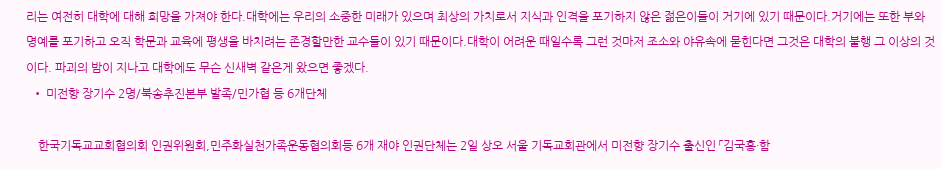리는 여전히 대학에 대해 희망을 가져야 한다.대학에는 우리의 소중한 미래가 있으며 최상의 가치로서 지식과 인격을 포기하지 않은 젊은이들이 거기에 있기 때문이다.거기에는 또한 부와 명예를 포기하고 오직 학문과 교육에 평생을 바치려는 존경할만한 교수들이 있기 때문이다.대학이 어려운 때일수록 그런 것마저 조소와 야유속에 묻힌다면 그것은 대학의 불행 그 이상의 것이다. 파괴의 밤이 지나고 대학에도 무슨 신새벽 같은게 왔으면 좋겠다.
  • 미전향 장기수 2명/북송추진본부 발족/민가협 등 6개단체

    한국기독교교회협의회 인권위원회,민주화실천가족운동협의회등 6개 재야 인권단체는 2일 상오 서울 기독교회관에서 미전향 장기수 출신인 「김국홍·함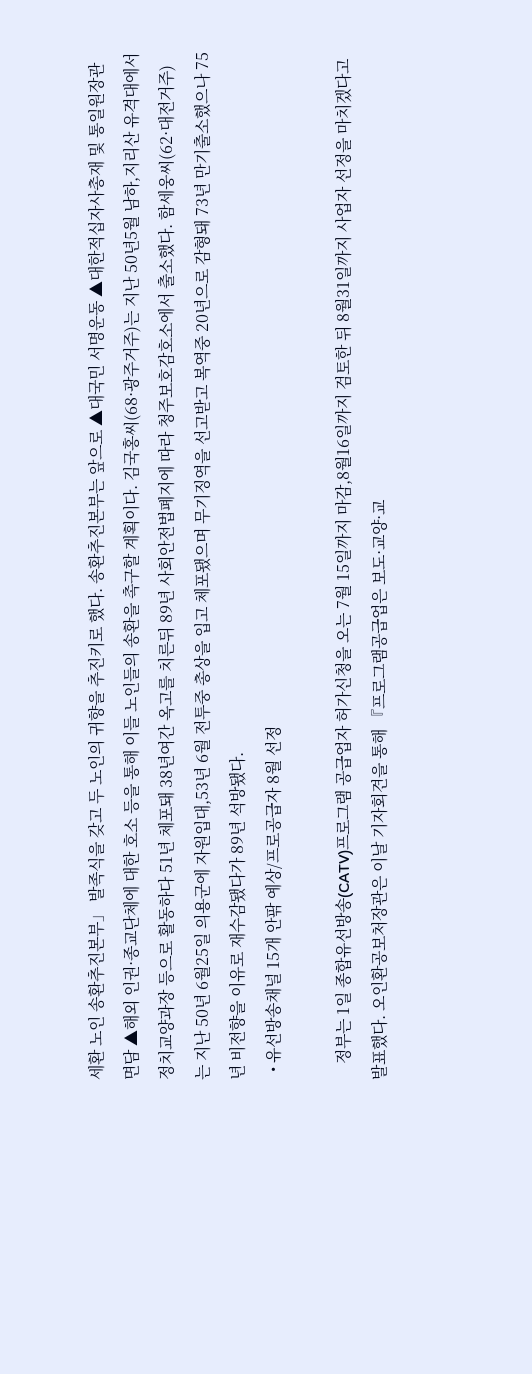세환 노인 송환추진본부」 발족식을 갖고 두 노인의 귀향을 추진키로 했다. 송환추진본부는 앞으로 ▲대국민 서명운동 ▲대한적십자사총재 및 통일원장관면담 ▲해외 인권·종교단체에 대한 호소 등을 통해 이들 노인들의 송환을 촉구할 계획이다. 김국홍씨(68·광주거주)는 지난 50년5월 남하,지리산 유격대에서 정치교양과장 등으로 활동하다 51년 체포돼 38년여간 옥고를 치른뒤 89년 사회안전법폐지에 따라 청주보호감호소에서 출소했다. 함세웅씨(62·대전거주)는 지난 50년 6월25일 의용군에 자원입대,53년 6월 전투중 총상을 입고 체포됐으며 무기징역을 선고받고 복역중 20년으로 감형돼 73년 만기출소했으나 75년 비전향을 이유로 재수감됐다가 89년 석방됐다.
  • 유선방송채널 15개 안팎 예상/프로공급자 8월 선정

    정부는 1일 종합유선방송(CATV)프로그램 공급업자 허가신청을 오는 7월 15일까지 마감,8월16일까지 검토한 뒤 8월31일까지 사업자 선정을 마치겠다고 발표했다. 오인환공보처장관은 이날 기자회견을 통해 『프로그램공급업은 보도·교양·교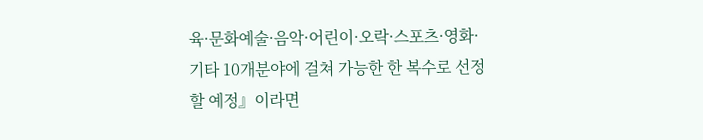육·문화예술·음악·어린이·오락·스포츠·영화·기타 10개분야에 걸쳐 가능한 한 복수로 선정할 예정』이라면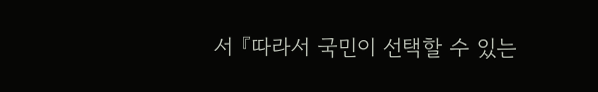서 『따라서 국민이 선택할 수 있는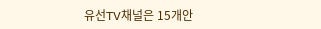유선TV채널은 15개안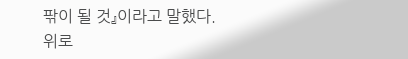팎이 될 것』이라고 말했다.
위로